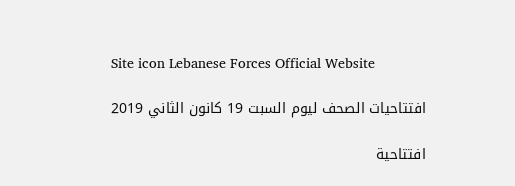Site icon Lebanese Forces Official Website

افتتاحيات الصحف ليوم السبت 19 كانون الثاني 2019

افتتاحية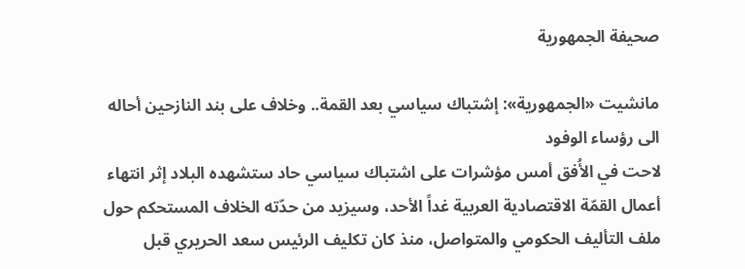صحيفة الجمهورية

مانشيت «الجمهورية»: إشتباك سياسي بعد القمة.. وخلاف على بند النازحين أحاله الى رؤساء الوفود
لاحت في الأُفق أمس مؤشرات على اشتباك سياسي حاد ستشهده البلاد إثر انتهاء أعمال القمّة الاقتصادية العربية غداً الأحد، وسيزيد من حدّته الخلاف المستحكم حول ملف التأليف الحكومي والمتواصل، منذ كان تكليف الرئيس سعد الحريري قبل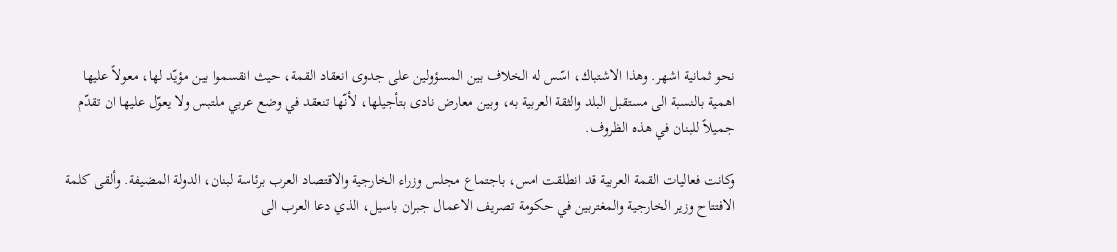نحو ثمانية اشهر. وهذا الاشتباك، اسّس له الخلاف بين المسؤولين على جدوى انعقاد القمة، حيث انقسموا بين مؤيّد لها، معولاً عليها اهمية بالنسبة الى مستقبل البلد والثقة العربية به، وبين معارض نادى بتأجيلها، لأنّها تنعقد في وضع عربي ملتبس ولا يعوّل عليها ان تقدّم جميلاً للبنان في هذه الظروف.

وكانت فعاليات القمة العربية قد انطلقت امس، باجتماع مجلس وزراء الخارجية والاقتصاد العرب برئاسة لبنان، الدولة المضيفة. وألقى كلمة الافتتاح وزير الخارجية والمغتربين في حكومة تصريف الاعمال جبران باسيل، الذي دعا العرب الى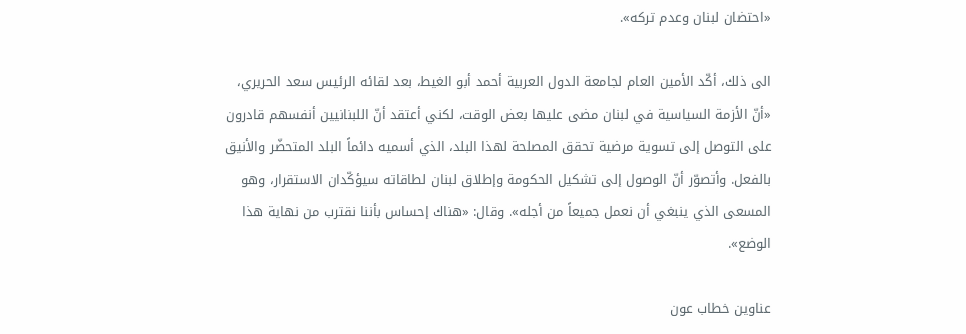«احتضان لبنان وعدم تركه».

الى ذلك، أكّد الأمين العام لجامعة الدول العربية أحمد أبو الغيط، بعد لقائه الرئيس سعد الحريري، «أنّ الأزمة السياسية في لبنان مضى عليها بعض الوقت، لكني أعتقد أنّ اللبنانيين أنفسهم قادرون على التوصل إلى تسوية مرضية تحقق المصلحة لهذا البلد، الذي أسميه دائماً البلد المتحضّر والأنيق بالفعل. وأتصوّر أنّ الوصول إلى تشكيل الحكومة وإطلاق لبنان لطاقاته سيؤكّدان الاستقرار، وهو المسعى الذي ينبغي أن نعمل جميعاً من أجله». وقال: «هناك إحساس بأننا نقترب من نهاية هذا الوضع».

عناوين خطاب عون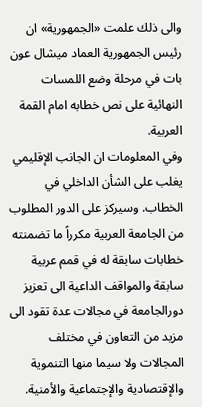والى ذلك علمت «الجمهورية» ان رئيس الجمهورية العماد ميشال عون بات في مرحلة وضع اللمسات النهائية على نص خطابه امام القمة العربية.
وفي المعلومات ان الجانب الإقليمي يغلب على الشأن الداخلي في الخطاب. وسيركز على الدور المطلوب من الجامعة العربية مكرراً ما تضمنته خطابات سابقة له في قمم عربية سابقة والمواقف الداعية الى تعزيز دورالجامعة في مجالات عدة تقود الى مزيد من التعاون في مختلف المجالات ولا سيما منها التنموية والإقتصادية والإجتماعية والأمنية.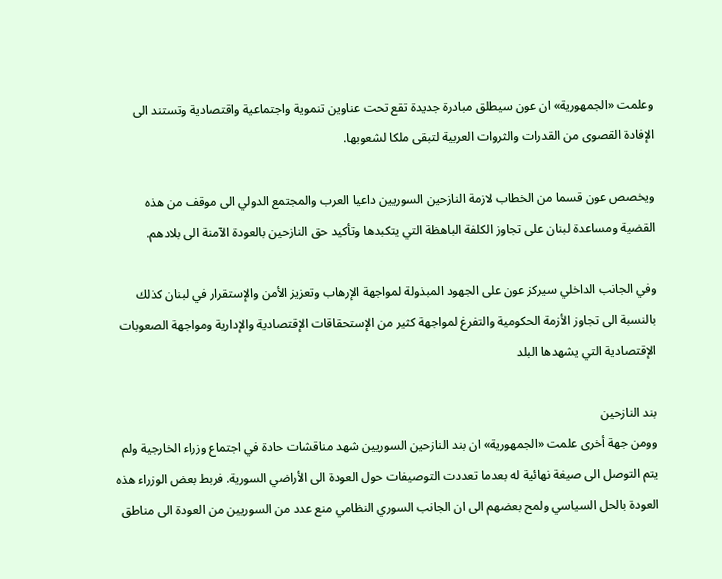وعلمت «الجمهورية» ان عون سيطلق مبادرة جديدة تقع تحت عناوين تنموية واجتماعية واقتصادية وتستند الى الإفادة القصوى من القدرات والثروات العربية لتبقى ملكا لشعوبها.

ويخصص عون قسما من الخطاب لازمة النازحين السوريين داعيا العرب والمجتمع الدولي الى موقف من هذه القضية ومساعدة لبنان على تجاوز الكلفة الباهظة التي يتكبدها وتأكيد حق النازحين بالعودة الآمنة الى بلادهم.

وفي الجانب الداخلي سيركز عون على الجهود المبذولة لمواجهة الإرهاب وتعزيز الأمن والإستقرار في لبنان كذلك بالنسبة الى تجاوز الأزمة الحكومية والتفرغ لمواجهة كثير من الإستحقاقات الإقتصادية والإدارية ومواجهة الصعوبات الإقتصادية التي يشهدها البلد

بند النازحين
وومن جهة أخرى علمت «الجمهورية» ان بند النازحين السوريين شهد مناقشات حادة في اجتماع وزراء الخارجية ولم يتم التوصل الى صيغة نهائية له بعدما تعددت التوصيفات حول العودة الى الأراضي السورية. فربط بعض الوزراء هذه العودة بالحل السياسي ولمح بعضهم الى ان الجانب السوري النظامي منع عدد من السوريين من العودة الى مناطق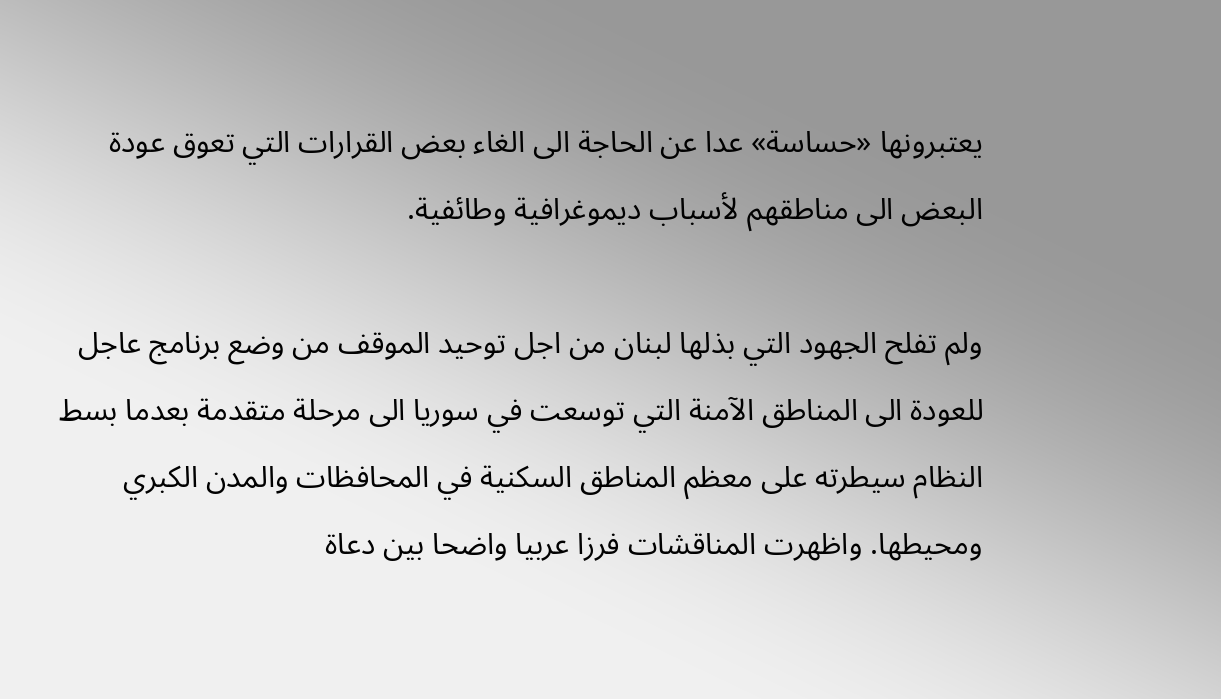يعتبرونها «حساسة» عدا عن الحاجة الى الغاء بعض القرارات التي تعوق عودة البعض الى مناطقهم لأسباب ديموغرافية وطائفية.

ولم تفلح الجهود التي بذلها لبنان من اجل توحيد الموقف من وضع برنامج عاجل للعودة الى المناطق الآمنة التي توسعت في سوريا الى مرحلة متقدمة بعدما بسط النظام سيطرته على معظم المناطق السكنية في المحافظات والمدن الكبري ومحيطها. واظهرت المناقشات فرزا عربيا واضحا بين دعاة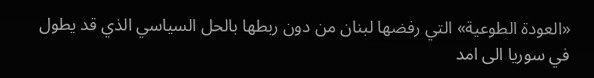«العودة الطوعية» التي رفضها لبنان من دون ربطها بالحل السياسي الذي قد يطول في سوريا الى امد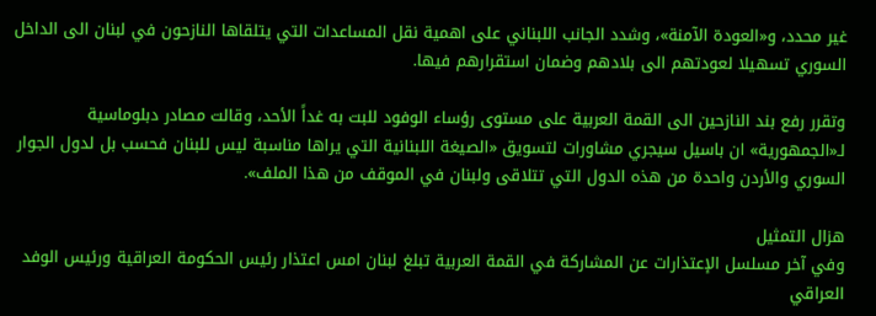غير محدد، و«العودة الآمنة»، وشدد الجانب اللبناني على اهمية نقل المساعدات التي يتلقاها النازحون في لبنان الى الداخل السوري تسهيلا لعودتهم الى بلادهم وضمان استقرارهم فيها.

وتقرر رفع بند النازحين الى القمة العربية على مستوى رؤساء الوفود للبت به غداً الأحد، وقالت مصادر دبلوماسية لـ«الجمهورية» ان باسيل سيجري مشاورات لتسويق «الصيغة اللبنانية التي يراها مناسبة ليس للبنان فحسب بل لدول الجوار السوري والأردن واحدة من هذه الدول التي تتلاقى ولبنان في الموقف من هذا الملف».

هزال التمثيل
وفي آخر مسلسل الإعتذارات عن المشاركة في القمة العربية تبلغ لبنان امس اعتذار رئيس الحكومة العراقية ورئيس الوفد العراقي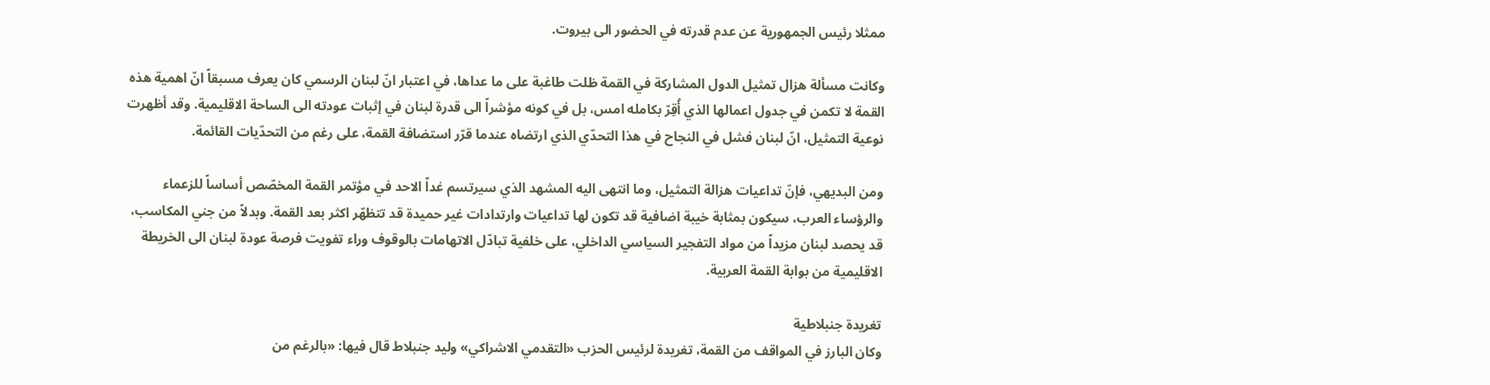ممثلا رئيس الجمهورية عن عدم قدرته في الحضور الى بيروت.

وكانت مسألة هزال تمثيل الدول المشاركة في القمة ظلت طاغبة على ما عداها، في اعتبار انّ لبنان الرسمي كان يعرف مسبقاً انّ اهمية هذه القمة لا تكمن في جدول اعمالها الذي أُقِرّ بكامله امس، بل في كونه مؤشراً الى قدرة لبنان في إثبات عودته الى الساحة الاقليمية. وقد أظهرت نوعية التمثيل، انّ لبنان فشل في النجاح في هذا التحدّي الذي ارتضاه عندما قرّر استضافة القمة، على رغم من التحدّيات القائمة.

ومن البديهي، فإنّ تداعيات هزالة التمثيل، وما انتهى اليه المشهد الذي سيرتسم غداً الاحد في مؤتمر القمة المخصّص أساساً للزعماء والرؤساء العرب، سيكون بمثابة خيبة اضافية قد تكون لها تداعيات وارتدادات غير حميدة قد تتظهّر اكثر بعد القمة. وبدلاً من جني المكاسب، قد يحصد لبنان مزيداً من مواد التفجير السياسي الداخلي، على خلفية تبادّل الاتهامات بالوقوف وراء تفويت فرصة عودة لبنان الى الخريطة الاقليمية من بوابة القمة العربية.

تغريدة جنبلاطية
وكان البارز في المواقف من القمة، تغريدة لرئيس الحزب «التقدمي الاشراكي» وليد جنبلاط قال فيها: «بالرغم من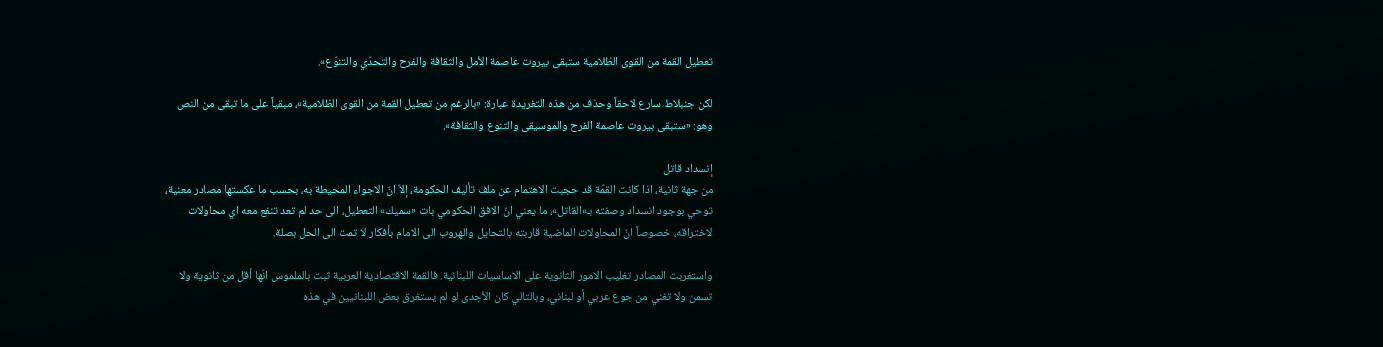تعطيل القمة من القوى الظلامية ستبقى بيروت عاصمة الأمل والثقافة والفرح والتحدّي والتنوّع».

لكن جنبلاط سارع لاحقاً وحذف من هذه التغريدة عبارة: «بالرغم من تعطيل القمة من القوى الظلامية»، مبقياً على ما تبقى من النص وهو: «ستبقى بيروت عاصمة الفرح والموسيقى والتنوع والثقافة».

إنسداد قاتل
من جهة ثانية، اذا كانت القمّة قد حجبت الاهتمام عن ملف تأليف الحكومة، إلاّ انّ الاجواء المحيطة به، بحسب ما عكستها مصادر معنية، توحي بوجود انسداد وصفته بـ»القاتل»، ما يعني انّ الافق الحكومي بات «سميك» التعطيل، الى حد لم تعد تنفع معه اي محاولات لاختراقه، خصوصاً انّ المحاولات الماضية قاربته بالتحايل والهروب الى الامام بأفكار لا تمت الى الحل بصلة.

واستغربت المصادر تغليب الامور الثانوية على الاساسيات اللبنانية. فالقمة الاقتصادية العربية ثبت بالملموس انّها أقل من ثانوية ولا تسمن ولا تغني من جوع عربي أو لبناني، وبالتالي كان الأجدى لو لم يستغرق بعض اللبنانيين في هذه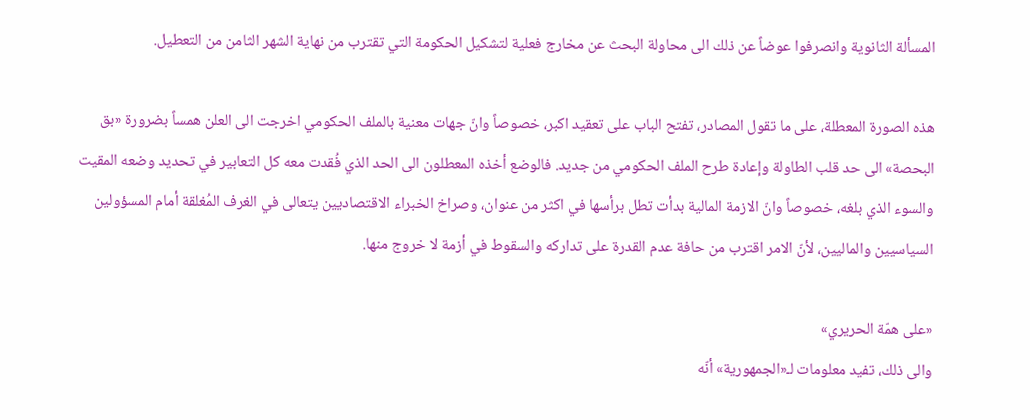المسألة الثانوية وانصرفوا عوضاً عن ذلك الى محاولة البحث عن مخارج فعلية لتشكيل الحكومة التي تقترب من نهاية الشهر الثامن من التعطيل.

هذه الصورة المعطلة، على ما تقول المصادر، تفتح الباب على تعقيد اكبر، خصوصاً وانّ جهات معنية بالملف الحكومي اخرجت الى العلن همساً بضرورة «بق البحصة» الى حد قلب الطاولة وإعادة طرح الملف الحكومي من جديد. فالوضع أخذه المعطلون الى الحد الذي فُقدت معه كل التعابير في تحديد وضعه المقيت والسوء الذي بلغه، خصوصاً وانّ الازمة المالية بدأت تطل برأسها في اكثر من عنوان، وصراخ الخبراء الاقتصاديين يتعالى في الغرف المُغلقة أمام المسؤولين السياسيين والماليين، لأنّ الامر اقترب من حافة عدم القدرة على تداركه والسقوط في أزمة لا خروج منها.

«على همّة الحريري»
والى ذلك، تفيد معلومات لـ«الجمهورية» أنّه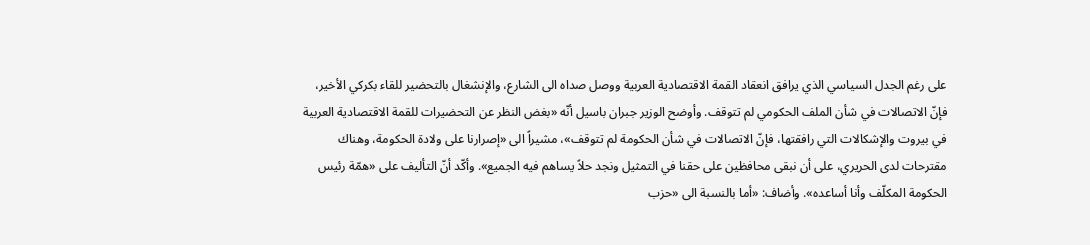على رغم الجدل السياسي الذي يرافق انعقاد القمة الاقتصادية العربية ووصل صداه الى الشارع، والإنشغال بالتحضير للقاء بكركي الأخير، فإنّ الاتصالات في شأن الملف الحكومي لم تتوقف. وأوضح الوزير جبران باسيل أنّه «بغض النظر عن التحضيرات للقمة الاقتصادية العربية في بيروت والإشكالات التي رافقتها، فإنّ الاتصالات في شأن الحكومة لم تتوقف»، مشيراً الى «إصرارنا على ولادة الحكومة، وهناك مقترحات لدى الحريري، على أن نبقى محافظين على حقنا في التمثيل ونجد حلاً يساهم فيه الجميع». وأكّد أنّ التأليف على «همّة رئيس الحكومة المكلّف وأنا أساعده». وأضاف: «أما بالنسبة الى «حزب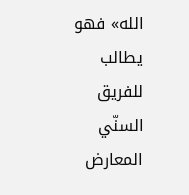الله» فهو يطالب للفريق السنّي المعارض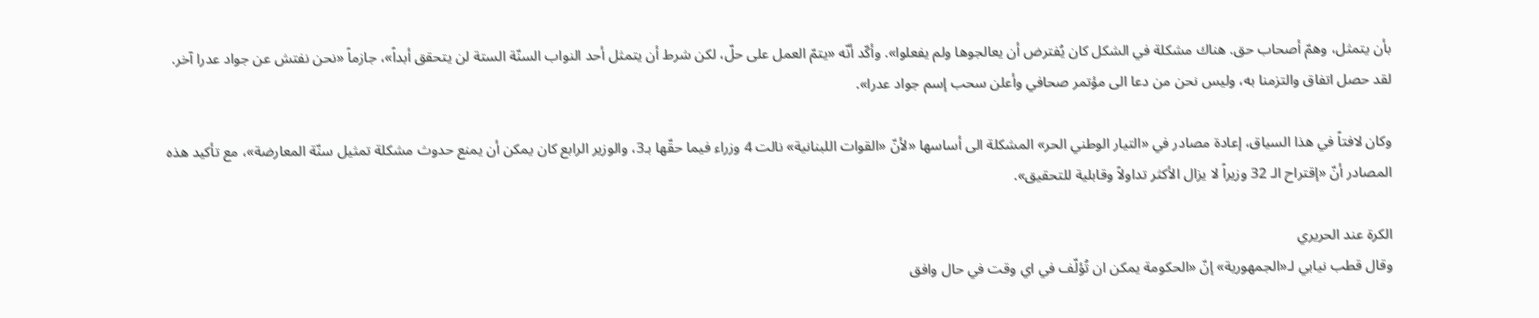بأن يتمثل، وهمّ أصحاب حق. هناك مشكلة في الشكل كان يُفترض أن يعالجوها ولم يفعلوا». وأكّد أنّه «يتمّ العمل على حلّ، لكن شرط أن يتمثل أحد النواب السنّة الستة لن يتحقق أبداً»، جازماً «نحن نفتش عن جواد عدرا آخر. لقد حصل اتفاق والتزمنا به، وليس نحن من دعا الى مؤتمر صحافي وأعلن سحب إسم جواد عدرا».

وكان لافتاً في هذا السياق، إعادة مصادر في «التيار الوطني الحر» المشكلة الى أساسها «لأنّ «القوات اللبنانية» نالت 4 وزراء فيما حقّها بـ3، والوزير الرابع كان يمكن أن يمنع حدوث مشكلة تمثيل سنّة المعارضة»، مع تأكيد هذه المصادر أنّ «إقتراح الـ 32 وزيراً لا يزال الأكثر تداولاً وقابلية للتحقيق».

الكرة عند الحريري
وقال قطب نيابي لـ«الجمهورية» إنّ «الحكومة يمكن ان تُؤلّف في اي وقت في حال وافق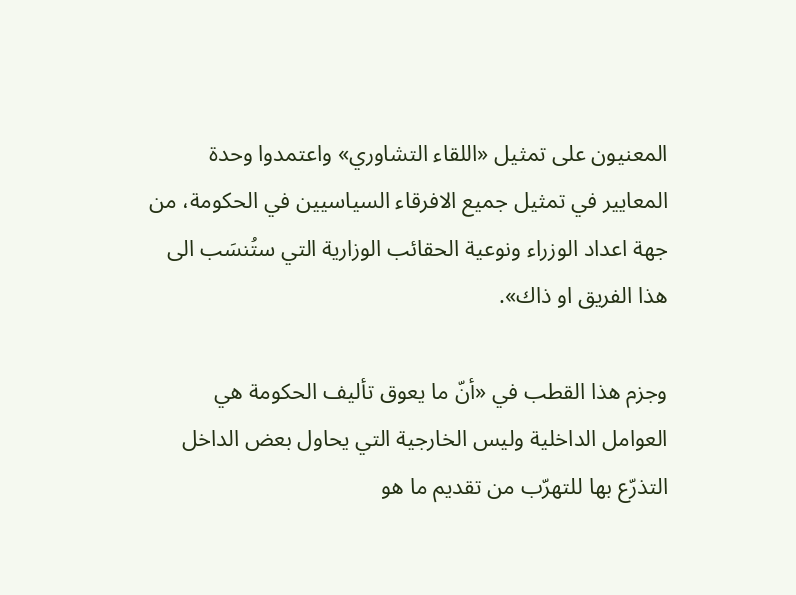المعنيون على تمثيل «اللقاء التشاوري» واعتمدوا وحدة المعايير في تمثيل جميع الافرقاء السياسيين في الحكومة، من جهة اعداد الوزراء ونوعية الحقائب الوزارية التي ستُنسَب الى هذا الفريق او ذاك».

وجزم هذا القطب في «أنّ ما يعوق تأليف الحكومة هي العوامل الداخلية وليس الخارجية التي يحاول بعض الداخل التذرّع بها للتهرّب من تقديم ما هو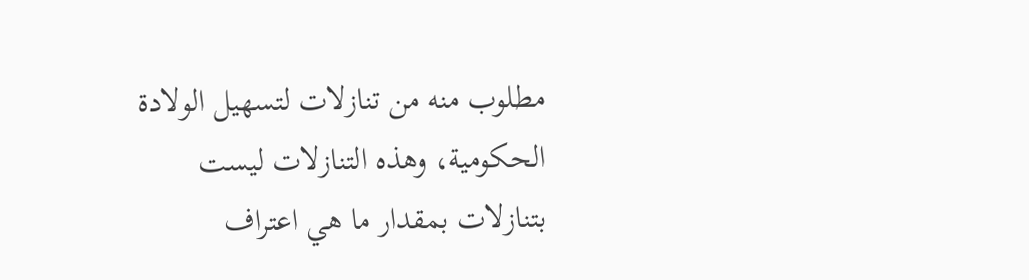مطلوب منه من تنازلات لتسهيل الولادة الحكومية، وهذه التنازلات ليست بتنازلات بمقدار ما هي اعتراف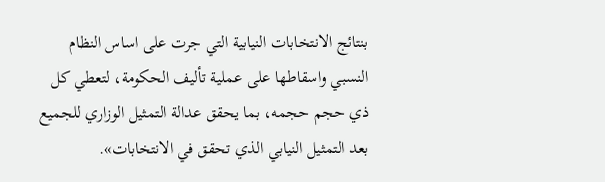بنتائج الانتخابات النيابية التي جرت على اساس النظام النسبي واسقاطها على عملية تأليف الحكومة، لتعطي كل ذي حجم حجمه، بما يحقق عدالة التمثيل الوزاري للجميع بعد التمثيل النيابي الذي تحقق في الانتخابات».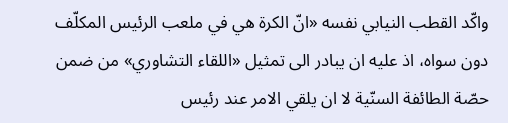واكّد القطب النيابي نفسه «انّ الكرة هي في ملعب الرئيس المكلّف دون سواه، اذ عليه ان يبادر الى تمثيل «اللقاء التشاوري» من ضمن حصّة الطائفة السنّية لا ان يلقي الامر عند رئيس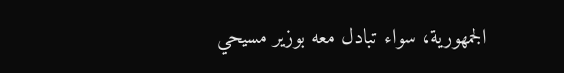الجمهورية، سواء تبادل معه بوزير مسيحي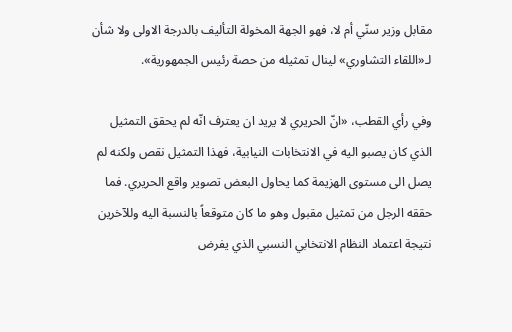مقابل وزير سنّي أم لا، فهو الجهة المخولة التأليف بالدرجة الاولى ولا شأن لـ«اللقاء التشاوري» لينال تمثيله من حصة رئيس الجمهورية».

وفي رأي القطب، «انّ الحريري لا يريد ان يعترف انّه لم يحقق التمثيل الذي كان يصبو اليه في الانتخابات النيابية، فهذا التمثيل نقص ولكنه لم يصل الى مستوى الهزيمة كما يحاول البعض تصوير واقع الحريري. فما حققه الرجل من تمثيل مقبول وهو ما كان متوقعاً بالنسبة اليه وللآخرين نتيجة اعتماد النظام الانتخابي النسبي الذي يفرض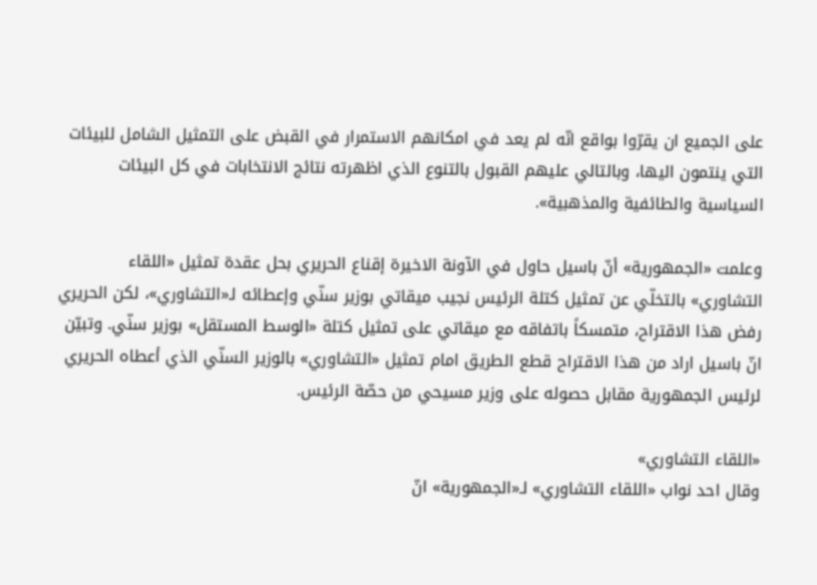على الجميع ان يقرّوا بواقع انّه لم يعد في امكانهم الاستمرار في القبض على التمثيل الشامل للبيئات التي ينتمون اليها، وبالتالي عليهم القبول بالتنوع الذي اظهرته نتائج الانتخابات في كل البيئات السياسية والطائفية والمذهبية».

وعلمت «الجمهورية» أنّ باسيل حاول في الآونة الاخيرة إقناع الحريري بحل عقدة تمثيل «اللقاء التشاوري» بالتخلّي عن تمثيل كتلة الرئيس نجيب ميقاتي بوزير سنّي وإعطائه لـ«التشاوري»، لكن الحريري رفض هذا الاقتراح، متمسكاً باتفاقه مع ميقاتي على تمثيل كتلة «الوسط المستقل» بوزير سنّي. وتبيّن انّ باسيل اراد من هذا الاقتراح قطع الطريق امام تمثيل «التشاوري» بالوزير السنّي الذي أعطاه الحريري لرئيس الجمهورية مقابل حصوله على وزير مسيحي من حصّة الرئيس.

«اللقاء التشاوري»
وقال احد نواب «اللقاء التشاوري» لـ«الجمهورية» انّ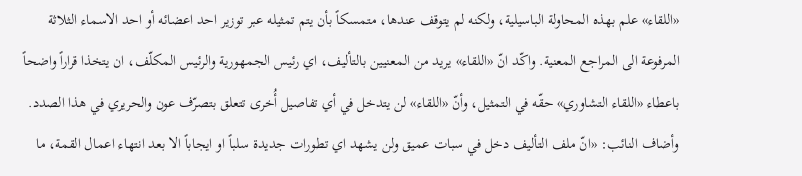«اللقاء» علم بهذه المحاولة الباسيلية، ولكنه لم يتوقف عندها، متمسكاً بأن يتم تمثيله عبر توزير احد اعضائه أو احد الاسماء الثلاثة المرفوعة الى المراجع المعنية. واكّد انّ «اللقاء» يريد من المعنيين بالتأليف، اي رئيس الجمهورية والرئيس المكلّف، ان يتخذا قراراً واضحاً باعطاء «اللقاء التشاوري» حقّه في التمثيل، وأنّ «اللقاء» لن يتدخل في أي تفاصيل أُخرى تتعلق بتصرّف عون والحريري في هذا الصدد.
وأضاف النائب: «انّ ملف التأليف دخل في سبات عميق ولن يشهد اي تطورات جديدة سلباً او ايجاباً الا بعد انتهاء اعمال القمة، ما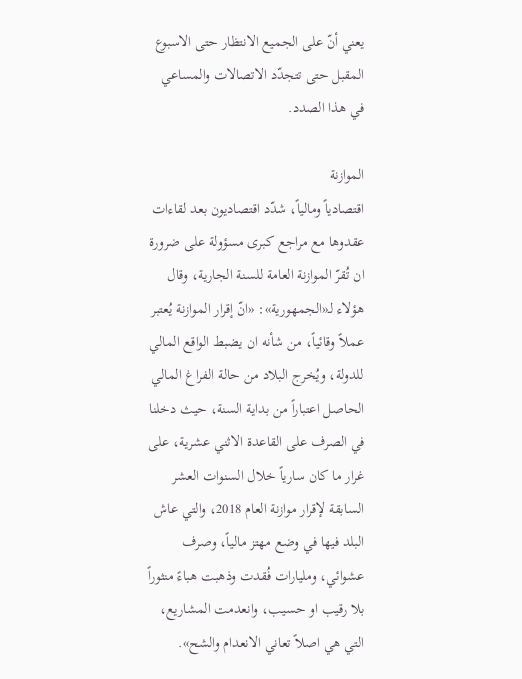يعني أنّ على الجميع الانتظار حتى الاسبوع المقبل حتى تتجدّد الاتصالات والمساعي في هذا الصدد.

الموازنة
اقتصادياً ومالياً، شدّد اقتصاديون بعد لقاءات عقدوها مع مراجع كبرى مسؤولة على ضرورة ان تُقرّ الموازنة العامة للسنة الجارية، وقال هؤلاء لـ«الجمهورية»: «انّ إقرار الموازنة يُعتبر عملاً وقائياً، من شأنه ان يضبط الواقع المالي للدولة، ويُخرج البلاد من حالة الفراغ المالي الحاصل اعتباراً من بداية السنة، حيث دخلنا في الصرف على القاعدة الاثني عشرية، على غرار ما كان سارياً خلال السنوات العشر السابقة لإقرار موازنة العام 2018، والتي عاش البلد فيها في وضع مهتز مالياً، وصرف عشوائي، ومليارات فُقدت وذهبت هباءً منثوراً بلا رقيب او حسيب، وانعدمت المشاريع، التي هي اصلاً تعاني الانعدام والشح».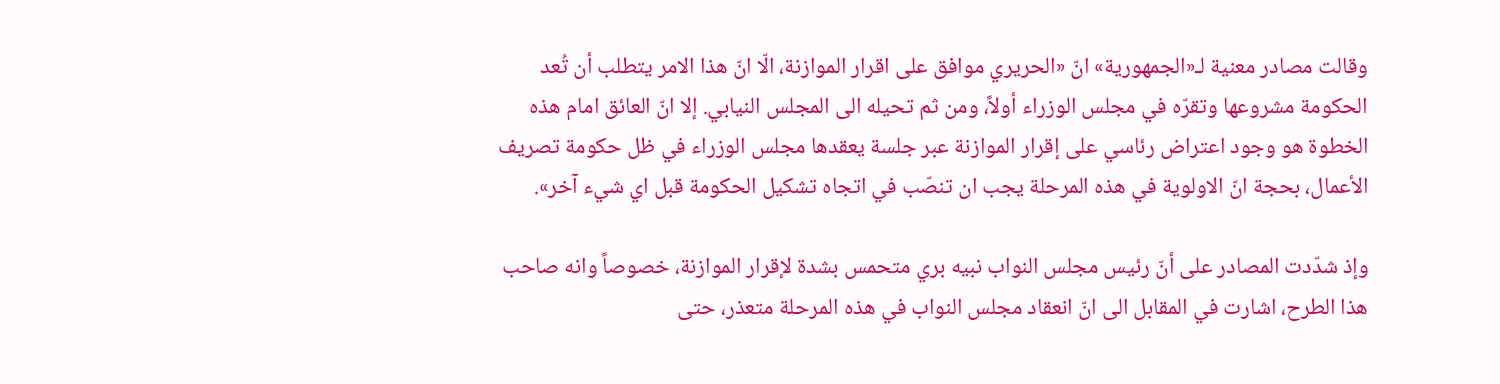وقالت مصادر معنية لـ«الجمهورية» انّ «الحريري موافق على اقرار الموازنة، الّا انّ هذا الامر يتطلب أن تُعد الحكومة مشروعها وتقرّه في مجلس الوزراء أولاً، ومن ثم تحيله الى المجلس النيابي. إلا انّ العائق امام هذه الخطوة هو وجود اعتراض رئاسي على إقرار الموازنة عبر جلسة يعقدها مجلس الوزراء في ظل حكومة تصريف الأعمال، بحجة انّ الاولوية في هذه المرحلة يجب ان تنصّب في اتجاه تشكيل الحكومة قبل اي شيء آخر».

وإذ شدّدت المصادر على أنّ رئيس مجلس النواب نبيه بري متحمس بشدة لإقرار الموازنة، خصوصاً وانه صاحب هذا الطرح، اشارت في المقابل الى انّ انعقاد مجلس النواب في هذه المرحلة متعذر، حتى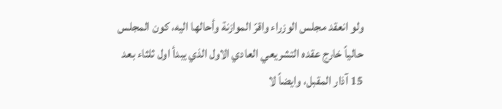ولو انعقد مجلس الوزراء واقرّ الموازنة وأحالها اليه، كون المجلس حالياً خارج عقده التشريعي العادي الاول الذي يبدأ اول ثلثاء بعد 15 آذار المقبل، وايضاً لا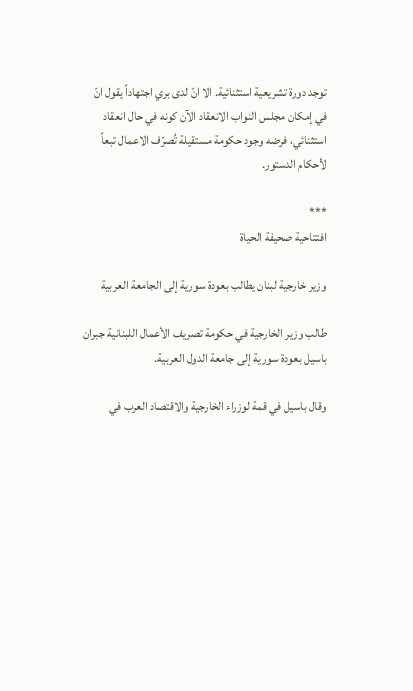توجد دورة تشريعية استثنائية. الا انّ لدى بري اجتهاداً يقول انّ في إمكان مجلس النواب الانعقاد الآن كونه في حال انعقاد استثنائي، فرضه وجود حكومة مستقيلة تُصرّف الاعمال تبعاً لأحكام الدستور.

***
افتتاحية صحيفة الحياة

وزير خارجية لبنان يطالب بعودة سورية إلى الجامعة العربية

طالب وزير الخارجية في حكومة تصريف الأعمال اللبنانية جبران باسيل بعودة سورية إلى جامعة الدول العربية.

وقال باسيل في قمة لوزراء الخارجية والاقتصاد العرب في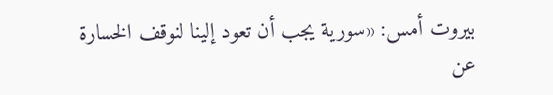بيروت أمس: «سورية يجب أن تعود إلينا لنوقف الخسارة عن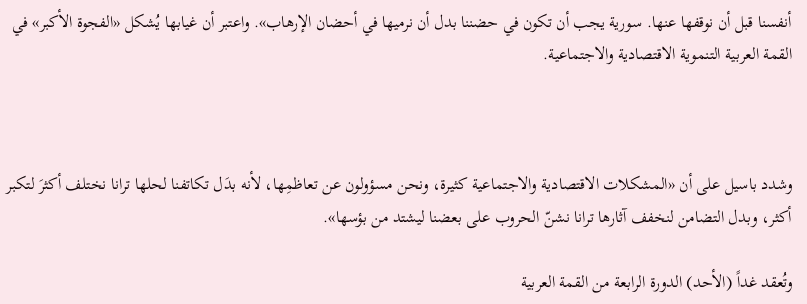أنفسنا قبل أن نوقفها عنها. سورية يجب أن تكون في حضننا بدل أن نرميها في أحضان الإرهاب». واعتبر أن غيابها يُشكل «الفجوة الأكبر» في القمة العربية التنموية الاقتصادية والاجتماعية.



وشدد باسيل على أن «المشكلات الاقتصادية والاجتماعية كثيرة، ونحن مسؤولون عن تعاظمِها، لأنه بدَل تكاتفنا لحلها ترانا نختلف أكثرَ لتكبر أكثر، وبدل التضامن لنخفف آثارها ترانا نشنّ الحروب على بعضنا ليشتد من بؤسها».

وتُعقد غداً (الأحد) الدورة الرابعة من القمة العربية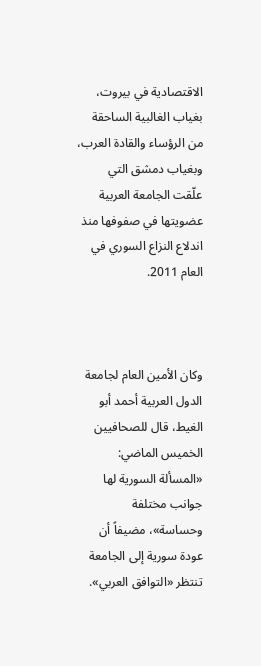الاقتصادية في بيروت، بغياب الغالبية الساحقة من الرؤساء والقادة العرب، وبغياب دمشق التي علّقت الجامعة العربية عضويتها في صفوفها منذ اندلاع النزاع السوري في العام 2011.



وكان الأمين العام لجامعة الدول العربية أحمد أبو الغيط، قال للصحافيين الخميس الماضي: «المسألة السورية لها جوانب مختلفة وحساسة»، مضيفاً أن عودة سورية إلى الجامعة تنتظر «التوافق العربي».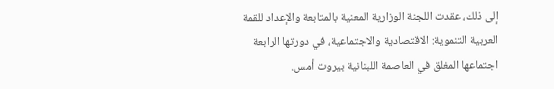إلى ذلك، عقدت اللجنة الوزارية المعنية بالمتابعة والإعداد للقمة العربية التنموية: الاقتصادية والاجتماعية، في دورتها الرابعة اجتماعها المغلق في العاصمة اللبنانية بيروت أمس.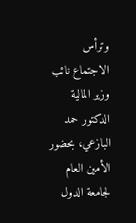وترأس الاجتماع نائب وزير المالية الدكتور حمد البازعي، بحضور الأمين العام لجامعة الدول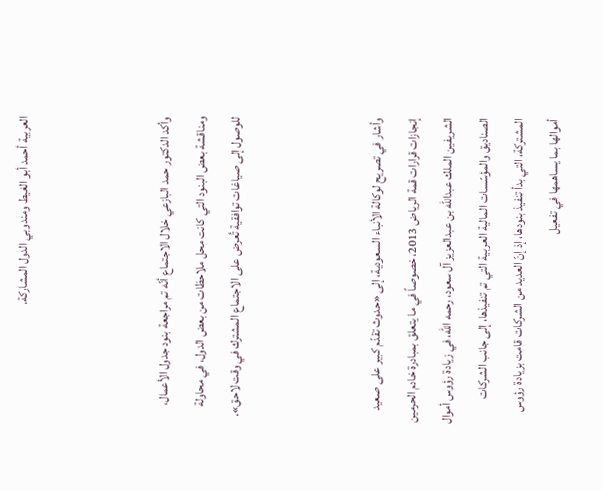العربية أحمد أبو الغيط ومندوبي الدول المشاركة.



وأكد الدكتور حمد البازعي خلال الاجتماع أنّه تم مراجعة بنود جدول الأعمال، ومناقشة بعض البنود التي كانت محل ملاحظات من بعض الدول، في محاولة للوصول إلى صياغات توافقية تُعرض على الاجتماع المشترك في وقت لاحق».



وأشار في تصريح لوكالة الأنباء السعودية، إلى «حدوث تقدّم كبير على صعيد إنجازات قرارات قمة الرياض 2013، خصوصاً في ما يتعلق بمبادرة خادم الحرمين الشريفين الملك عبدالله بن عبدالعزيز آل سعود، رحمه الله، في زيادة رؤوس أموال الصناديق والمؤسّسات المالية العربية التي تم تنفيذها، إلى جانب الشركات المشتركة، التي بدأ تنفيذ بنودها، إذ إنّ العديد من الشركات قامت بزيادة رؤوس أموالها بما يساهمها في تفعيل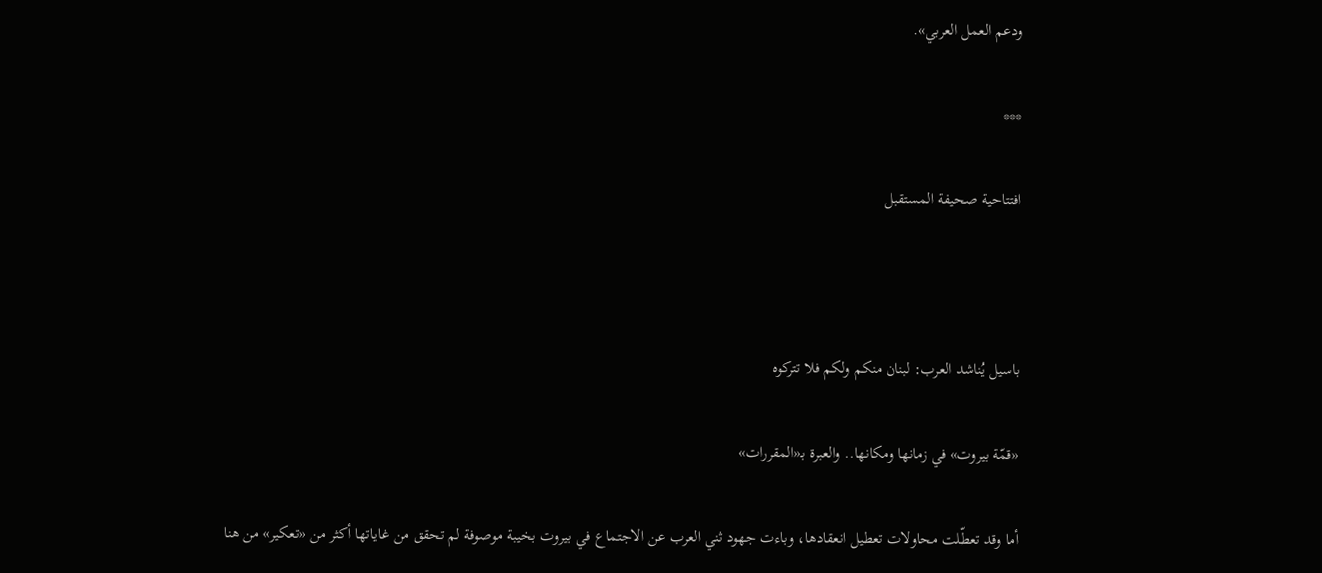ودعم العمل العربي».

***

افتتاحية صحيفة المستقبل



باسيل يُناشد العرب: لبنان منكم ولكم فلا تتركوه

«قمّة بيروت» في زمانها ومكانها.. والعبرة بـ«المقررات»

أما وقد تعطّلت محاولات تعطيل انعقادها، وباءت جهود ثني العرب عن الاجتماع في بيروت بخيبة موصوفة لم تحقق من غاياتها أكثر من «تعكير» من هنا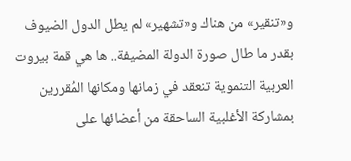و«تنقير» من هناك و«تشهير» لم يطل الدول الضيوف بقدر ما طال صورة الدولة المضيفة.. ها هي قمة بيروت العربية التنموية تنعقد في زمانها ومكانها المُقررين بمشاركة الأغلبية الساحقة من أعضائها على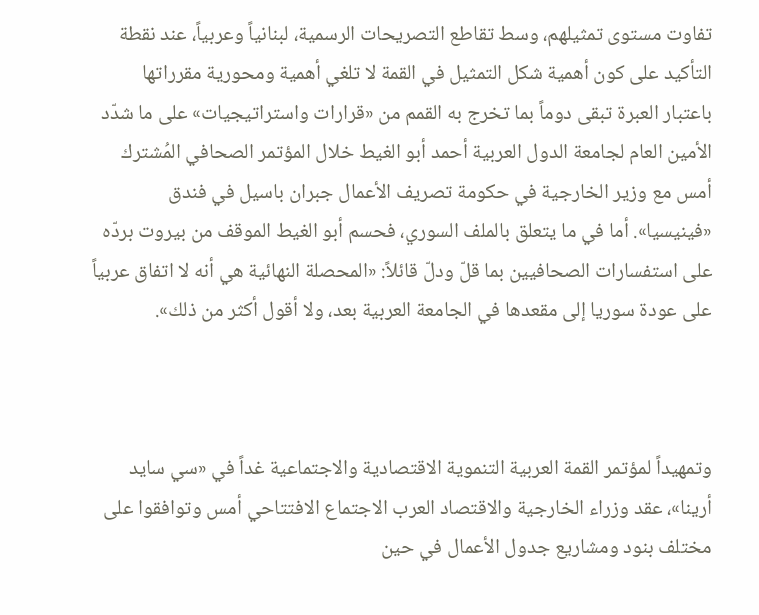تفاوت مستوى تمثيلهم، وسط تقاطع التصريحات الرسمية، لبنانياً وعربياً، عند نقطة التأكيد على كون أهمية شكل التمثيل في القمة لا تلغي أهمية ومحورية مقرراتها باعتبار العبرة تبقى دوماً بما تخرج به القمم من «قرارات واستراتيجيات» على ما شدّد الأمين العام لجامعة الدول العربية أحمد أبو الغيط خلال المؤتمر الصحافي المُشترك أمس مع وزير الخارجية في حكومة تصريف الأعمال جبران باسيل في فندق «فينيسيا». أما في ما يتعلق بالملف السوري، فحسم أبو الغيط الموقف من بيروت بردّه على استفسارات الصحافيين بما قلّ ودلّ قائلاً: «المحصلة النهائية هي أنه لا اتفاق عربياً على عودة سوريا إلى مقعدها في الجامعة العربية بعد، ولا أقول أكثر من ذلك».



وتمهيداً لمؤتمر القمة العربية التنموية الاقتصادية والاجتماعية غداً في «سي سايد أرينا»، عقد وزراء الخارجية والاقتصاد العرب الاجتماع الافتتاحي أمس وتوافقوا على مختلف بنود ومشاريع جدول الأعمال في حين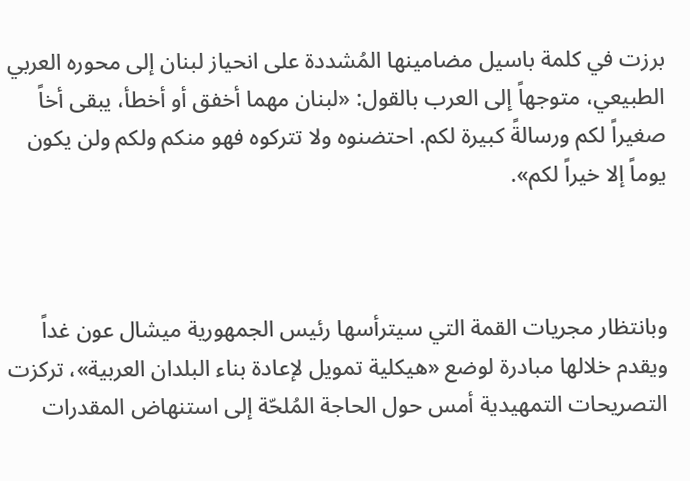برزت في كلمة باسيل مضامينها المُشددة على انحياز لبنان إلى محوره العربي الطبيعي، متوجهاً إلى العرب بالقول: «لبنان مهما أخفق أو أخطأ، يبقى أخاً صغيراً لكم ورسالةً كبيرة لكم. احتضنوه ولا تتركوه فهو منكم ولكم ولن يكون يوماً إلا خيراً لكم».



وبانتظار مجريات القمة التي سيترأسها رئيس الجمهورية ميشال عون غداً ويقدم خلالها مبادرة لوضع «هيكلية تمويل لإعادة بناء البلدان العربية»، تركزت التصريحات التمهيدية أمس حول الحاجة المُلحّة إلى استنهاض المقدرات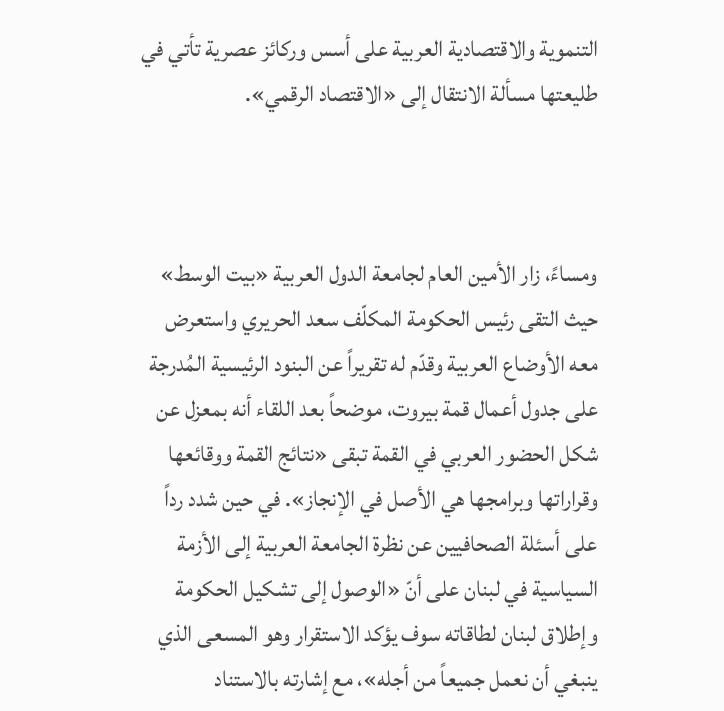التنموية والاقتصادية العربية على أسس وركائز عصرية تأتي في طليعتها مسألة الانتقال إلى «الاقتصاد الرقمي».



ومساءً، زار الأمين العام لجامعة الدول العربية «بيت الوسط» حيث التقى رئيس الحكومة المكلّف سعد الحريري واستعرض معه الأوضاع العربية وقدّم له تقريراً عن البنود الرئيسية المُدرجة على جدول أعمال قمة بيروت، موضحاً بعد اللقاء أنه بمعزل عن شكل الحضور العربي في القمة تبقى «نتائج القمة ووقائعها وقراراتها وبرامجها هي الأصل في الإنجاز». في حين شدد رداً على أسئلة الصحافيين عن نظرة الجامعة العربية إلى الأزمة السياسية في لبنان على أنّ «الوصول إلى تشكيل الحكومة وإطلاق لبنان لطاقاته سوف يؤكد الاستقرار وهو المسعى الذي ينبغي أن نعمل جميعاً من أجله»، مع إشارته بالاستناد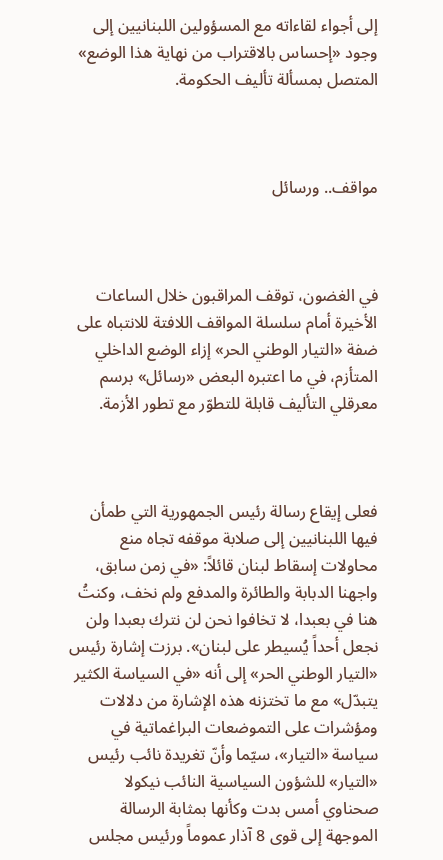إلى أجواء لقاءاته مع المسؤولين اللبنانيين إلى وجود «إحساس بالاقتراب من نهاية هذا الوضع» المتصل بمسألة تأليف الحكومة.



مواقف.. ورسائل



في الغضون، توقف المراقبون خلال الساعات الأخيرة أمام سلسلة المواقف اللافتة للانتباه على ضفة «التيار الوطني الحر» إزاء الوضع الداخلي المتأزم، في ما اعتبره البعض «رسائل» برسم معرقلي التأليف قابلة للتطوّر مع تطور الأزمة.



فعلى إيقاع رسالة رئيس الجمهورية التي طمأن فيها اللبنانيين إلى صلابة موقفه تجاه منع محاولات إسقاط لبنان قائلاً: «في زمن سابق، واجهنا الدبابة والطائرة والمدفع ولم نخف، وكنتُ هنا في بعبدا، لا تخافوا نحن لن نترك بعبدا ولن نجعل أحداً يُسيطر على لبنان». برزت إشارة رئيس «التيار الوطني الحر» إلى أنه «في السياسة الكثير يتبدّل» مع ما تختزنه هذه الإشارة من دلالات ومؤشرات على التموضعات البراغماتية في سياسة «التيار»، سيّما وأنّ تغريدة نائب رئيس «التيار» للشؤون السياسية النائب نيكولا صحناوي أمس بدت وكأنها بمثابة الرسالة الموجهة إلى قوى 8 آذار عموماً ورئيس مجلس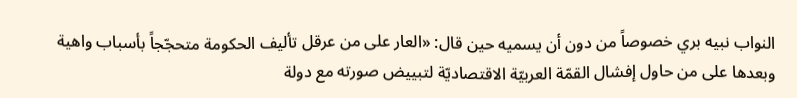النواب نبيه بري خصوصاً من دون أن يسميه حين قال: «العار على من عرقل تأليف الحكومة متحجّجاً بأسباب واهية وبعدها على من حاول إفشال القمّة العربيّة الاقتصاديّة لتبييض صورته مع دولة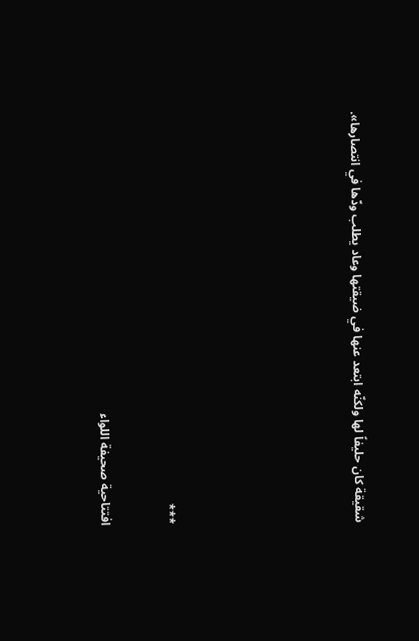شقيقة كان حليفاً لها ولكنّه ابتعد عنها في ضيقتها وعاد يطلب ودّها في انتصارها».





***

افتتاحية صحيفة اللواء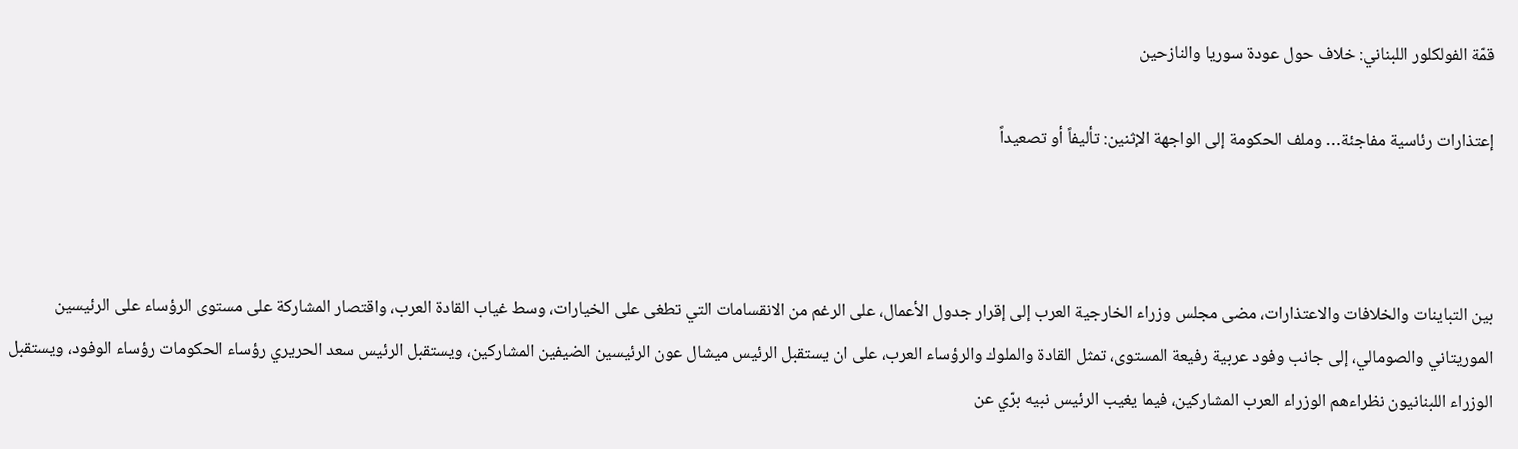قمّة الفولكلور اللبناني: خلاف حول عودة سوريا والنازحين

إعتذارات رئاسية مفاجئة… وملف الحكومة إلى الواجهة الإثنين: تأليفاً أو تصعيداً



بين التباينات والخلافات والاعتذارات، مضى مجلس وزراء الخارجية العرب إلى إقرار جدول الأعمال، على الرغم من الانقسامات التي تطغى على الخيارات، وسط غياب القادة العرب، واقتصار المشاركة على مستوى الرؤساء على الرئيسين الموريتاني والصومالي، إلى جانب وفود عربية رفيعة المستوى، تمثل القادة والملوك والرؤساء العرب، على ان يستقبل الرئيس ميشال عون الرئيسين الضيفين المشاركين، ويستقبل الرئيس سعد الحريري رؤساء الحكومات رؤساء الوفود، ويستقبل الوزراء اللبنانيون نظراءهم الوزراء العرب المشاركين، فيما يغيب الرئيس نبيه برّي عن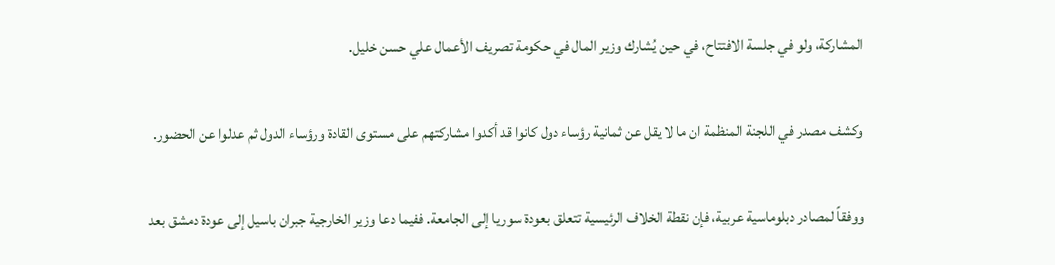المشاركة، ولو في جلسة الافتتاح، في حين يُشارك وزير المال في حكومة تصريف الأعمال علي حسن خليل.

وكشف مصدر في اللجنة المنظمة ان ما لا يقل عن ثمانية رؤساء دول كانوا قد أكدوا مشاركتهم على مستوى القادة ورؤساء الدول ثم عدلوا عن الحضور.

ووفقاً لمصادر دبلوماسية عربية، فإن نقطة الخلاف الرئيسية تتعلق بعودة سوريا إلى الجامعة. ففيما دعا وزير الخارجية جبران باسيل إلى عودة دمشق بعد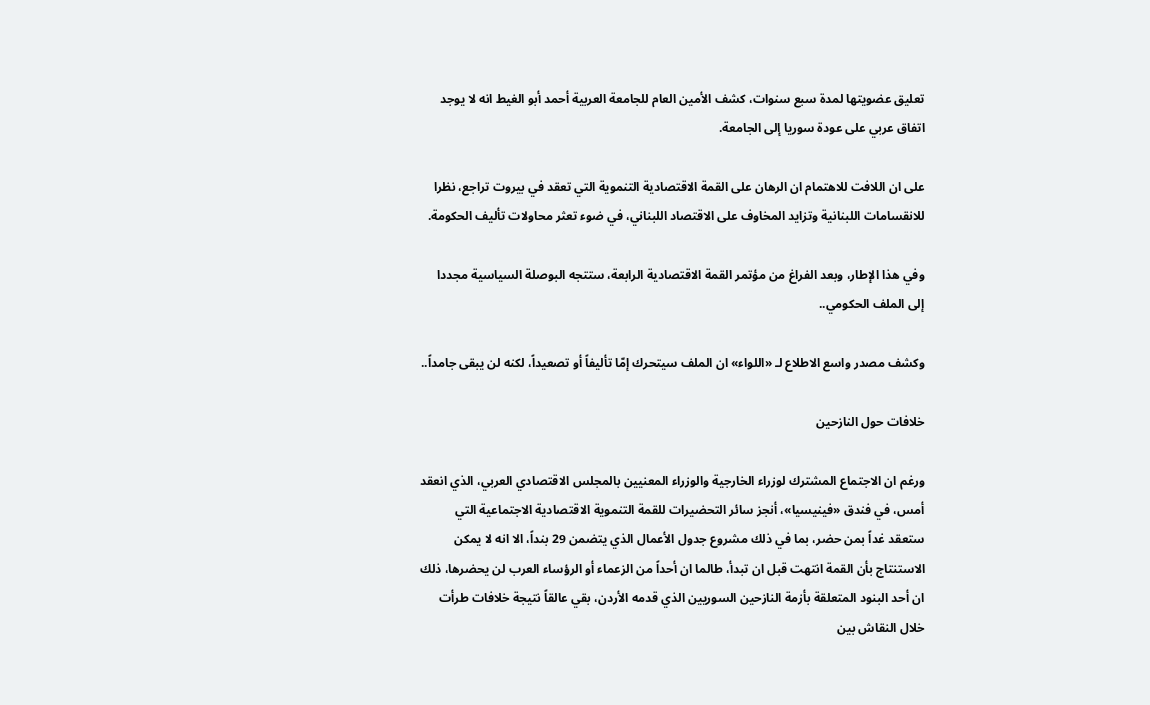تعليق عضويتها لمدة سبع سنوات، كشف الأمين العام للجامعة العربية أحمد أبو الغيط انه لا يوجد اتفاق عربي على عودة سوريا إلى الجامعة.

على ان اللافت للاهتمام ان الرهان على القمة الاقتصادية التنموية التي تعقد في بيروت تراجع، نظرا للانقسامات اللبنانية وتزايد المخاوف على الاقتصاد اللبناني، في ضوء تعثر محاولات تأليف الحكومة.

وفي هذا الإطار، وبعد الفراغ من مؤتمر القمة الاقتصادية الرابعة، ستتجه البوصلة السياسية مجددا إلى الملف الحكومي..

وكشف مصدر واسع الاطلاع لـ «اللواء» ان الملف سيتحرك إمّا تأليفاً أو تصعيداً، لكنه لن يبقى جامداً..

خلافات حول النازحين

ورغم ان الاجتماع المشترك لوزراء الخارجية والوزراء المعنيين بالمجلس الاقتصادي العربي، الذي انعقد أمس، في فندق «فينيسيا»، أنجز سائر التحضيرات للقمة التنموية الاقتصادية الاجتماعية التي ستعقد غداً بمن حضر، بما في ذلك مشروع جدول الأعمال الذي يتضمن 29 بنداً، الا انه لا يمكن الاستنتاج بأن القمة انتهت قبل ان تبدأ، طالما ان أحداً من الزعماء أو الرؤساء العرب لن يحضرها، ذلك ان أحد البنود المتعلقة بأزمة النازحين السوريين الذي قدمه الأردن، بقي عالقاً نتيجة خلافات طرأت خلال النقاش بين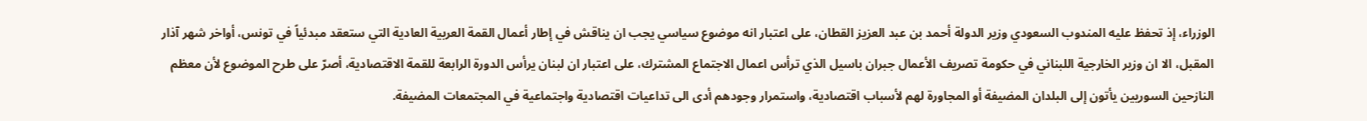الوزراء، إذ تحفظ عليه المندوب السعودي وزير الدولة أحمد بن عبد العزيز القطان، على اعتبار انه موضوع سياسي يجب ان يناقش في إطار أعمال القمة العربية العادية التي ستعقد مبدئياً في تونس، أواخر شهر آذار المقبل، الا ان وزير الخارجية اللبناني في حكومة تصريف الأعمال جبران باسيل الذي ترأس اعمال الاجتماع المشترك، على اعتبار ان لبنان يرأس الدورة الرابعة للقمة الاقتصادية، أصرّ على طرح الموضوع لأن معظم النازحين السوريين يأتون إلى البلدان المضيفة أو المجاورة لهم لأسباب اقتصادية، واستمرار وجودهم أدى الى تداعيات اقتصادية واجتماعية في المجتمعات المضيفة.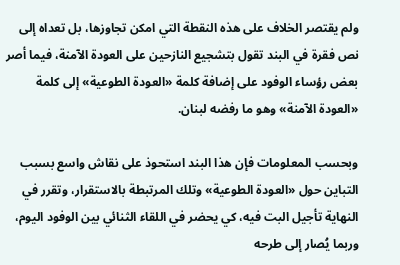ولم يقتصر الخلاف على هذه النقطة التي امكن تجاوزها، بل تعداه إلى نص فقرة في البند تقول بتشجيع النازحين على العودة الآمنة، فيما أصر بعض رؤساء الوفود على إضافة كلمة «العودة الطوعية» إلى كلمة «العودة الآمنة» وهو ما رفضه لبنان.

وبحسب المعلومات فإن هذا البند استحوذ على نقاش واسع بسبب التباين حول «العودة الطوعية» وتلك المرتبطة بالاستقرار، وتقرر في النهاية تأجيل البت فيه، كي يحضر في اللقاء الثنائي بين الوفود اليوم، وربما يُصار إلى طرحه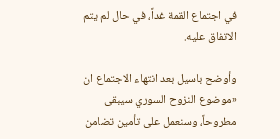في اجتماع القمة غداً، في حال لم يتم الاتفاق عليه.

وأوضح باسيل بعد انتهاء الاجتماع ان «موضوع النزوح السوري سيبقى مطروحاً، وسنعمل على تأمين تضامن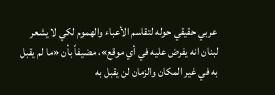عربي حقيقي حوله لتقاسم الأعباء والهموم لكي لا يشعر لبنان انه يفرض عليه في أي موقع»، مضيفاً بأن «ما لم يقبل به في غير المكان والزمان لن يقبل به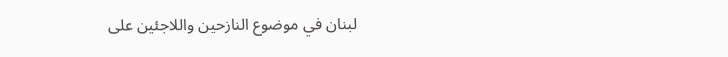لبنان في موضوع النازحين واللاجئين على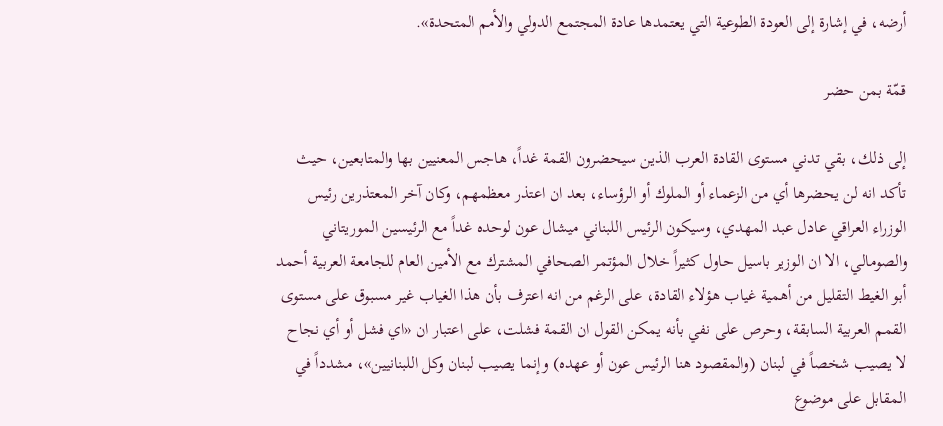أرضه، في إشارة إلى العودة الطوعية التي يعتمدها عادة المجتمع الدولي والأمم المتحدة».

قمّة بمن حضر

إلى ذلك، بقي تدني مستوى القادة العرب الذين سيحضرون القمة غداً، هاجس المعنيين بها والمتابعين، حيث تأكد انه لن يحضرها أي من الزعماء أو الملوك أو الرؤساء، بعد ان اعتذر معظمهم، وكان آخر المعتذرين رئيس الوزراء العراقي عادل عبد المهدي، وسيكون الرئيس اللبناني ميشال عون لوحده غداً مع الرئيسين الموريتاني والصومالي، الا ان الوزير باسيل حاول كثيراً خلال المؤتمر الصحافي المشترك مع الأمين العام للجامعة العربية أحمد أبو الغيط التقليل من أهمية غياب هؤلاء القادة، على الرغم من انه اعترف بأن هذا الغياب غير مسبوق على مستوى القمم العربية السابقة، وحرص على نفي بأنه يمكن القول ان القمة فشلت، على اعتبار ان «اي فشل أو أي نجاح لا يصيب شخصاً في لبنان (والمقصود هنا الرئيس عون أو عهده) وإنما يصيب لبنان وكل اللبنانيين»، مشدداً في المقابل على موضوع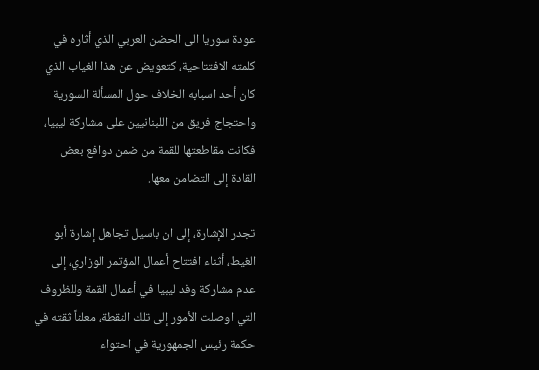عودة سوريا الى الحضن العربي الذي أثاره في كلمته الافتتاحية، كتعويض عن هذا الغياب الذي كان أحد اسبابه الخلاف حول المسألة السورية واحتجاج فريق من اللبنانيين على مشاركة ليبيا، فكانت مقاطعتها للقمة من ضمن دوافع بعض القادة إلى التضامن معها.

تجدر الإشارة، إلى ان باسيل تجاهل إشارة أبو الغيط، أثناء افتتاح أعمال المؤتمر الوزاري، إلى عدم مشاركة وفد ليبيا في أعمال القمة وللظروف التي اوصلت الأمور إلى تلك النقطة، معلناً ثقته في حكمة رئيس الجمهورية في احتواء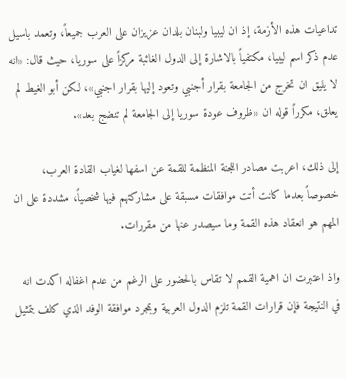تداعيات هذه الأزمة، إذ ان ليبيا ولبنان بلدان عزيزان على العرب جميعاً، وتعمد باسيل عدم ذكر اسم ليبيا، مكتفياً بالاشارة إلى الدول الغائبة مركزاً على سوريا، حيث قال: «انه لا يليق ان تخرج من الجامعة بقرار أجنبي وتعود إليها بقرار اجنبي»، لكن أبو الغيط لم يعلق، مكرراً قوله ان «ظروف عودة سوريا إلى الجامعة لم تنضج بعد».

إلى ذلك، اعربت مصادر اللجنة المنظمة للقمة عن اسفها لغياب القادة العرب، خصوصاً بعدما كانت أتت موافقات مسبقة على مشاركتهم فيها شخصياً، مشددة على ان المهم هو انعقاد هذه القمة وما سيصدر عنها من مقررات.

واذ اعتبرت ان اهمية القمم لا تقاس بالحضور على الرغم من عدم اغفاله اكدت انه في النتيجة فإن قرارات القمة تلزم الدول العربية وبمجرد موافقة الوفد الذي كلف بتمثيل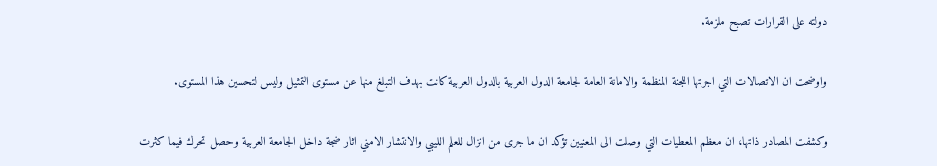دولته على القرارات تصبح ملزمة.

واوضحت ان الاتصالات التي اجرتها اللجنة المنظمة والامانة العامة لجامعة الدول العربية بالدول العربية كانت بهدف التبلغ منها عن مستوى التمثيل وليس لتحسين هذا المستوى.

وكشفت المصادر ذاتها، ان معظم المعطيات التي وصلت الى المعنيين تؤكد ان ما جرى من انزال للعلم الليبي والانتشار الامني اثار ضجة داخل الجامعة العربية وحصل تحرك فيما كثرت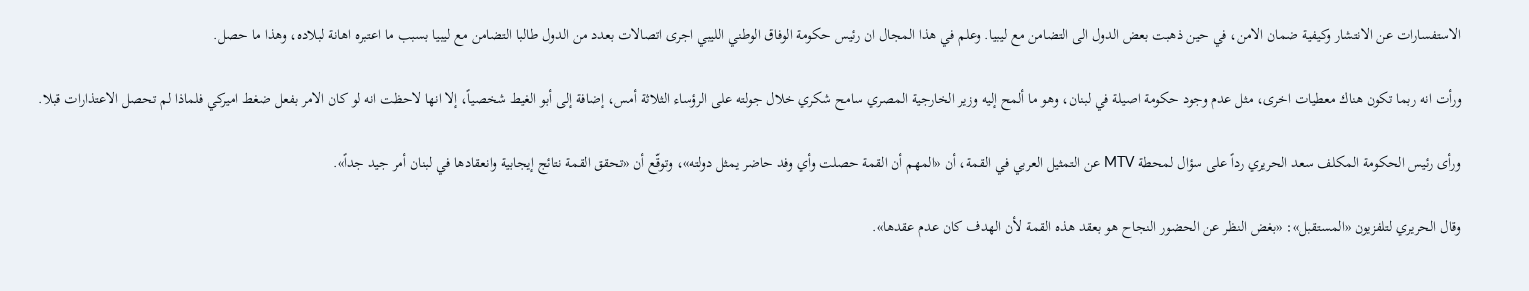الاستفسارات عن الانتشار وكيفية ضمان الامن، في حين ذهبت بعض الدول الى التضامن مع ليبيا. وعلم في هذا المجال ان رئيس حكومة الوفاق الوطني الليبي اجرى اتصالات بعدد من الدول طالبا التضامن مع ليبيا بسبب ما اعتبره اهانة لبلاده، وهذا ما حصل.

ورأت انه ربما تكون هناك معطيات اخرى، مثل عدم وجود حكومة اصيلة في لبنان، وهو ما ألمح إليه وزير الخارجية المصري سامح شكري خلال جولته على الرؤساء الثلاثة أمس، إضافة إلى أبو الغيط شخصياً، إلا انها لاحظت انه لو كان الامر بفعل ضغط اميركي فلماذا لم تحصل الاعتذارات قبلا.

ورأى رئيس الحكومة المكلف سعد الحريري رداً على سؤال لمحطة MTV عن التمثيل العربي في القمة، أن «المهم أن القمة حصلت وأي وفد حاضر يمثل دولته»، وتوقّع أن «تحقق القمة نتائج إيجابية وانعقادها في لبنان أمر جيد جداً».

وقال الحريري لتلفزيون «المستقبل»: «بغض النظر عن الحضور النجاح هو بعقد هذه القمة لأن الهدف كان عدم عقدها».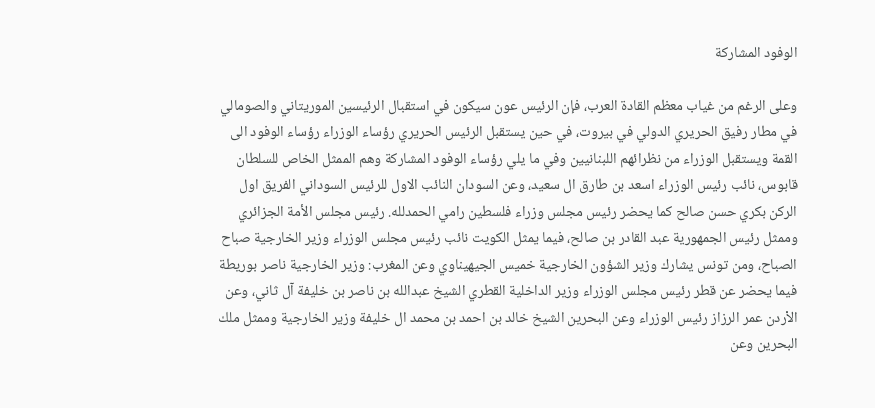الوفود المشاركة

وعلى الرغم من غياب معظم القادة العرب، فإن الرئيس عون سيكون في استقبال الرئيسين الموريتاني والصومالي في مطار رفيق الحريري الدولي في بيروت، في حين يستقبل الرئيس الحريري رؤساء الوزراء رؤساء الوفود الى القمة ويستقبل الوزراء من نظرائهم اللبنانيين وفي ما يلي رؤساء الوفود المشاركة وهم الممثل الخاص للسلطان قابوس، نائب رئيس الوزراء اسعد بن طارق ال سعيد، وعن السودان النائب الاول للرئيس السوداني الفريق اول الركن بكري حسن صالح كما يحضر رئيس مجلس وزراء فلسطين رامي الحمدلله. رئيس مجلس الأمة الجزائري وممثل رئيس الجمهورية عبد القادر بن صالح، فيما يمثل الكويت نائب رئيس مجلس الوزراء وزير الخارجية صباح الصباح، ومن تونس يشارك وزير الشؤون الخارجية خميس الجيهيناوي وعن المغرب: وزير الخارجية ناصر بوريطة فيما يحضر عن قطر رئيس مجلس الوزراء وزير الداخلية القطري الشيخ عبدالله بن ناصر بن خليفة آل ثاني، وعن الاْردن عمر الرزاز رئيس الوزراء وعن البحرين الشيخ خالد بن احمد بن محمد ال خليفة وزير الخارجية وممثل ملك البحرين وعن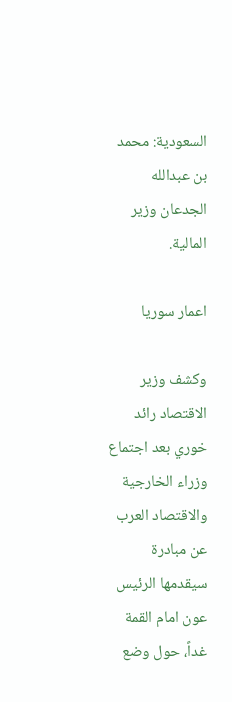السعودية: محمد بن عبدالله الجدعان وزير المالية.

اعمار سوريا

وكشف وزير الاقتصاد رائد خوري بعد اجتماع وزراء الخارجية والاقتصاد العرب عن مبادرة سيقدمها الرئيس عون امام القمة غداً، حول وضع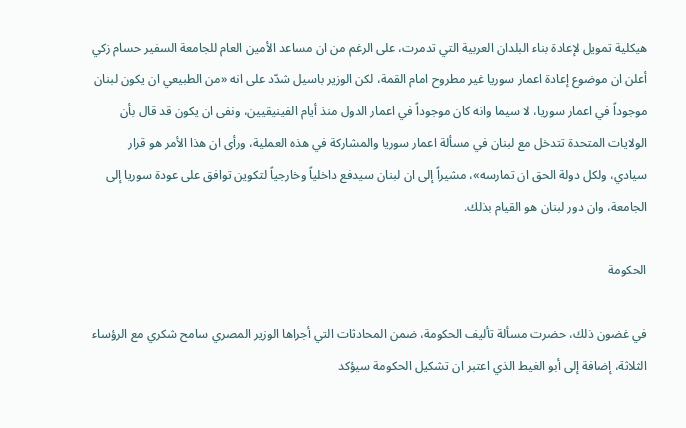هيكلية تمويل لإعادة بناء البلدان العربية التي تدمرت، على الرغم من ان مساعد الأمين العام للجامعة السفير حسام زكي أعلن ان موضوع إعادة اعمار سوريا غير مطروح امام القمة، لكن الوزير باسيل شدّد على انه «من الطبيعي ان يكون لبنان موجوداً في اعمار سوريا، لا سيما وانه كان موجوداً في اعمار الدول منذ أيام الفينيقيين، ونفى ان يكون قد قال بأن الولايات المتحدة تتدخل مع لبنان في مسألة اعمار سوريا والمشاركة في هذه العملية، ورأى ان هذا الأمر هو قرار سيادي، ولكل دولة الحق ان تمارسه»، مشيراً إلى ان لبنان سيدفع داخلياً وخارجياً لتكوين توافق على عودة سوريا إلى الجامعة، وان دور لبنان هو القيام بذلك.

الحكومة

في غضون ذلك، حضرت مسألة تأليف الحكومة، ضمن المحادثات التي أجراها الوزير المصري سامح شكري مع الرؤساء الثلاثة، إضافة إلى أبو الغيط الذي اعتبر ان تشكيل الحكومة سيؤكد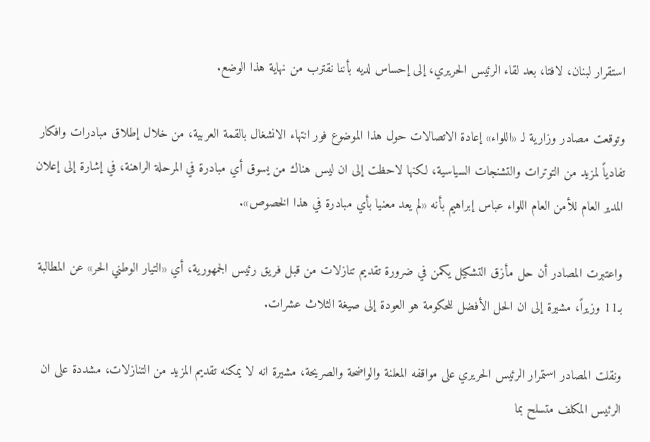استقرار لبنان، لافتا، بعد لقاء الرئيس الحريري، إلى إحساس لديه بأننا نقترب من نهاية هذا الوضع.

وتوقعت مصادر وزارية لـ «اللواء» إعادة الاتصالات حول هذا الموضوع فور انتهاء الانشغال بالقمة العربية، من خلال إطلاق مبادرات وافكار تفادياً لمزيد من التوترات والتشنجات السياسية، لكنها لاحظت إلى ان ليس هناك من يسوق أي مبادرة في المرحلة الراهنة، في إشارة إلى إعلان المدير العام للأمن العام اللواء عباس إبراهيم بأنه «لم يعد معنيا بأي مبادرة في هذا الخصوص».

واعتبرت المصادر أن حل مأزق التشكيل يكمن في ضرورة تقديم تنازلات من قبل فريق رئيس الجمهورية، أي «التيار الوطني الحر» عن المطالبة بـ11 وزيراً، مشيرة إلى ان الحل الأفضل للحكومة هو العودة إلى صيغة الثلاث عشرات.

ونقلت المصادر استمرار الرئيس الحريري على مواقفه المعلنة والواضحة والصريحة، مشيرة انه لا يمكنه تقديم المزيد من التنازلات، مشددة على ان الرئيس المكلف متسلح بما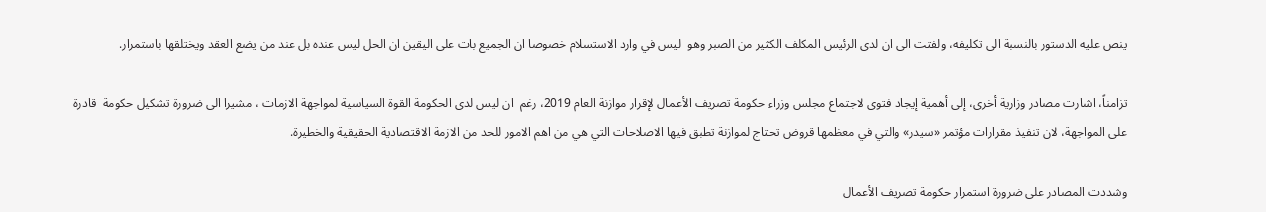ينص عليه الدستور بالنسبة الى تكليفه، ولفتت الى ان لدى الرئيس المكلف الكثير من الصبر وهو  ليس في وارد الاستسلام خصوصا ان الجميع بات على اليقين ان الحل ليس عنده بل عند من يضع العقد ويختلقها باستمرار.

تزامناً، اشارت مصادر وزارية أخرى، إلى أهمية إيجاد فتوى لاجتماع مجلس وزراء حكومة تصريف الأعمال لإقرار موازنة العام 2019، رغم  ان ليس لدى الحكومة القوة السياسية لمواجهة الازمات ، مشيرا الى ضرورة تشكيل حكومة  قادرة على المواجهة، لان تنفيذ مقرارات مؤتمر «سيدر» والتي في معظمها قروض تحتاج لموازنة تطبق فيها الاصلاحات التي هي من اهم الامور للحد من الازمة الاقتصادية الحقيقية والخطيرة.

وشددت المصادر على ضرورة استمرار حكومة تصريف الأعمال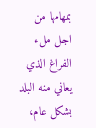بمهامها من اجل ملء الفراغ الذي يعاني منه البلد بشكل عام،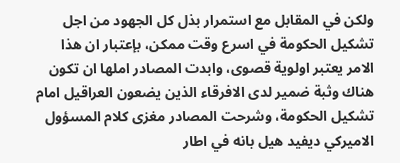ولكن في المقابل مع استمرار بذل كل الجهود من اجل تشكيل الحكومة في اسرع وقت ممكن، بإعتبار ان هذا الامر يعتبر اولوية قصوى، وابدت المصادر املها ان تكون هناك وثبة ضمير لدى الافرقاء الذين يضعون العراقيل امام تشكيل الحكومة، وشرحت المصادر مغزى كلام المسؤول الاميركي ديفيد هيل بانه في اطار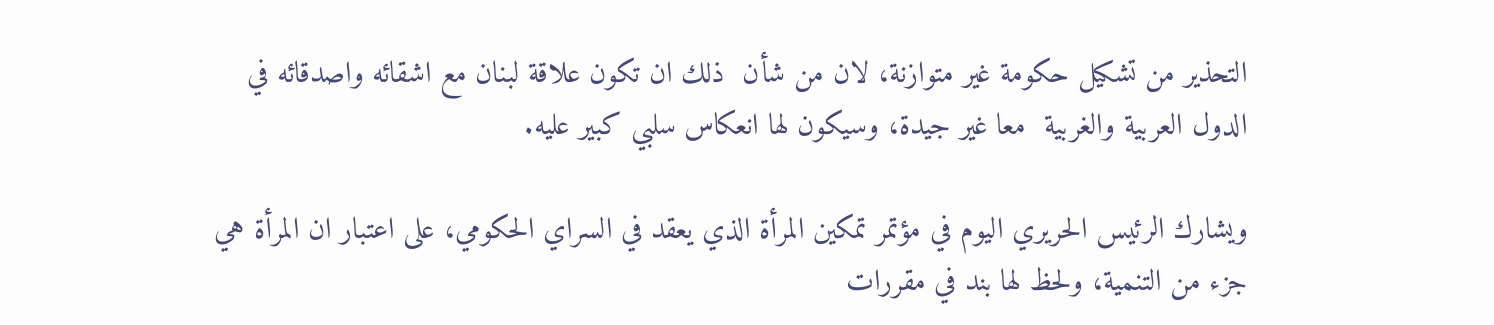التحذير من تشكيل حكومة غير متوازنة، لان من شأن  ذلك ان تكون علاقة لبنان مع اشقائه واصدقائه في الدول العربية والغربية  معا غير جيدة، وسيكون لها انعكاس سلبي كبير عليه.

ويشارك الرئيس الحريري اليوم في مؤتمر تمكين المرأة الذي يعقد في السراي الحكومي، على اعتبار ان المرأة هي جزء من التنمية، ولحظ لها بند في مقررات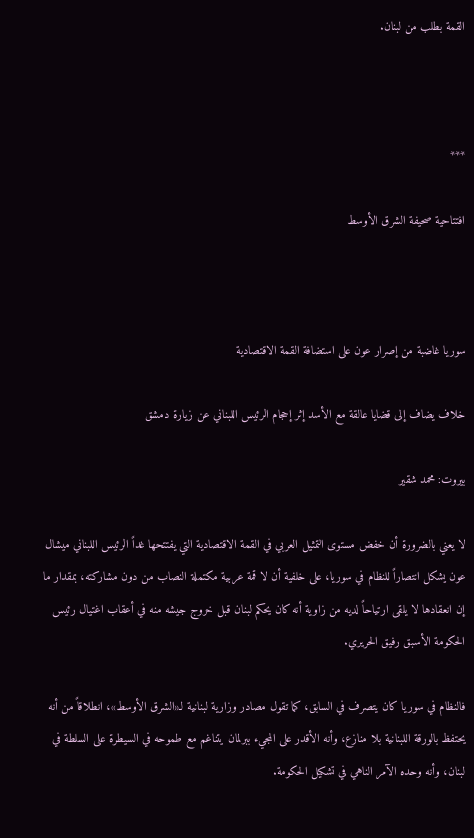القمة بطلب من لبنان.



***

افتتاحية صحيفة الشرق الأوسط



سوريا غاضبة من إصرار عون على استضافة القمة الاقتصادية

خلاف يضاف إلى قضايا عالقة مع الأسد إثر إحجام الرئيس اللبناني عن زيارة دمشق

بيروت: محمد شقير

لا يعني بالضرورة أن خفض مستوى التمثيل العربي في القمة الاقتصادية التي يفتتحها غداً الرئيس اللبناني ميشال عون يشكل انتصاراً للنظام في سوريا، على خلفية أن لا قمة عربية مكتملة النصاب من دون مشاركته، بمقدار ما إن انعقادها لا يلقى ارتياحاً لديه من زاوية أنه كان يحكم لبنان قبل خروج جيشه منه في أعقاب اغتيال رئيس الحكومة الأسبق رفيق الحريري.

فالنظام في سوريا كان يتصرف في السابق، كما تقول مصادر وزارية لبنانية لـ«الشرق الأوسط»، انطلاقاً من أنه يحتفظ بالورقة اللبنانية بلا منازع، وأنه الأقدر على المجيء ببرلمان يتناغم مع طموحه في السيطرة على السلطة في لبنان، وأنه وحده الآمر الناهي في تشكيل الحكومة.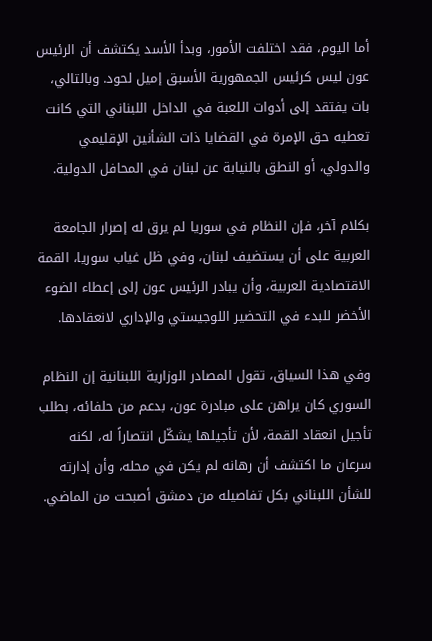أما اليوم، فقد اختلفت الأمور، وبدأ الأسد يكتشف أن الرئيس عون ليس كرئيس الجمهورية الأسبق إميل لحود. وبالتالي، بات يفتقد إلى أدوات اللعبة في الداخل اللبناني التي كانت تعطيه حق الإمرة في القضايا ذات الشأنين الإقليمي والدولي، أو النطق بالنيابة عن لبنان في المحافل الدولية.

بكلام آخر، فإن النظام في سوريا لم يرق له إصرار الجامعة العربية على أن يستضيف لبنان، وفي ظل غياب سوريا، القمة الاقتصادية العربية، وأن يبادر الرئيس عون إلى إعطاء الضوء الأخضر للبدء في التحضير اللوجيستي والإداري لانعقادها.

وفي هذا السياق، تقول المصادر الوزارية اللبنانية إن النظام السوري كان يراهن على مبادرة عون، بدعم من حلفائه، بطلب تأجيل انعقاد القمة، لأن تأجيلها يشكّل انتصاراً له، لكنه سرعان ما اكتشف أن رهانه لم يكن في محله، وأن إدارته للشأن اللبناني بكل تفاصيله من دمشق أصبحت من الماضي.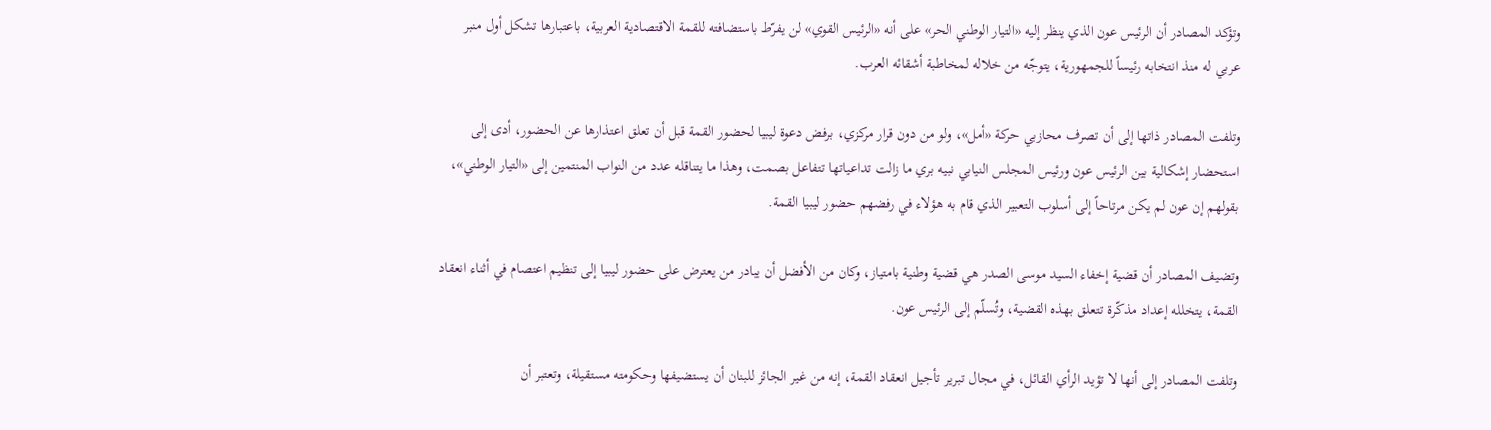وتؤكد المصادر أن الرئيس عون الذي ينظر إليه «التيار الوطني الحر» على أنه «الرئيس القوي» لن يفرّط باستضافته للقمة الاقتصادية العربية، باعتبارها تشكل أول منبر عربي له منذ انتخابه رئيساً للجمهورية، يتوجّه من خلاله لمخاطبة أشقائه العرب.

وتلفت المصادر ذاتها إلى أن تصرف محازبي حركة «أمل»، ولو من دون قرار مركزي، برفض دعوة ليبيا لحضور القمة قبل أن تعلق اعتذارها عن الحضور، أدى إلى استحضار إشكالية بين الرئيس عون ورئيس المجلس النيابي نبيه بري ما زالت تداعياتها تتفاعل بصمت، وهذا ما يتناقله عدد من النواب المنتمين إلى «التيار الوطني»، بقولهم إن عون لم يكن مرتاحاً إلى أسلوب التعبير الذي قام به هؤلاء في رفضهم حضور ليبيا القمة.

وتضيف المصادر أن قضية إخفاء السيد موسى الصدر هي قضية وطنية بامتياز، وكان من الأفضل أن يبادر من يعترض على حضور ليبيا إلى تنظيم اعتصام في أثناء انعقاد القمة، يتخلله إعداد مذكّرة تتعلق بهذه القضية، وتُسلّم إلى الرئيس عون.

وتلفت المصادر إلى أنها لا تؤيد الرأي القائل، في مجال تبرير تأجيل انعقاد القمة، إنه من غير الجائز للبنان أن يستضيفها وحكومته مستقيلة، وتعتبر أن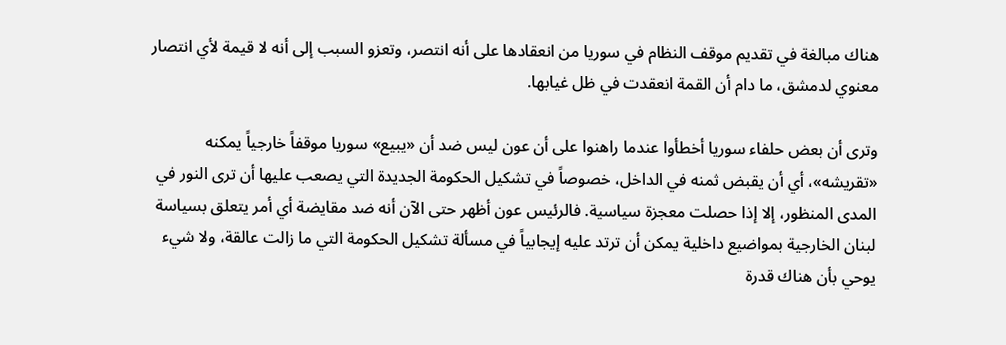هناك مبالغة في تقديم موقف النظام في سوريا من انعقادها على أنه انتصر، وتعزو السبب إلى أنه لا قيمة لأي انتصار معنوي لدمشق، ما دام أن القمة انعقدت في ظل غيابها.

وترى أن بعض حلفاء سوريا أخطأوا عندما راهنوا على أن عون ليس ضد أن «يبيع» سوريا موقفاً خارجياً يمكنه «تقريشه»، أي أن يقبض ثمنه في الداخل، خصوصاً في تشكيل الحكومة الجديدة التي يصعب عليها أن ترى النور في المدى المنظور، إلا إذا حصلت معجزة سياسية. فالرئيس عون أظهر حتى الآن أنه ضد مقايضة أي أمر يتعلق بسياسة لبنان الخارجية بمواضيع داخلية يمكن أن ترتد عليه إيجابياً في مسألة تشكيل الحكومة التي ما زالت عالقة، ولا شيء يوحي بأن هناك قدرة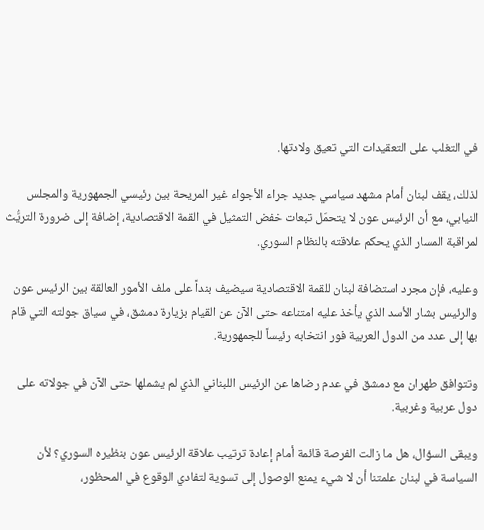في التغلب على التعقيدات التي تعيق ولادتها.

لذلك، يقف لبنان أمام مشهد سياسي جديد جراء الأجواء غير المريحة بين رئيسي الجمهورية والمجلس النيابي، مع أن الرئيس عون لا يتحمّل تبعات خفض التمثيل في القمة الاقتصادية، إضافة إلى ضرورة التريُّث لمراقبة المسار الذي يحكم علاقته بالنظام السوري.

وعليه، فإن مجرد استضافة لبنان للقمة الاقتصادية سيضيف بنداً على ملف الأمور العالقة بين الرئيس عون والرئيس بشار الأسد الذي يأخذ عليه امتناعه حتى الآن عن القيام بزيارة دمشق، في سياق جولته التي قام بها إلى عدد من الدول العربية فور انتخابه رئيساً للجمهورية.

وتتوافق طهران مع دمشق في عدم رضاها عن الرئيس اللبناني الذي لم يشملها حتى الآن في جولاته على دول عربية وغربية.

ويبقى السؤال، هل ما زالت الفرصة قائمة أمام إعادة ترتيب علاقة الرئيس عون بنظيره السوري؟ لأن السياسة في لبنان علمتنا أن لا شيء يمنع الوصول إلى تسوية لتفادي الوقوع في المحظور،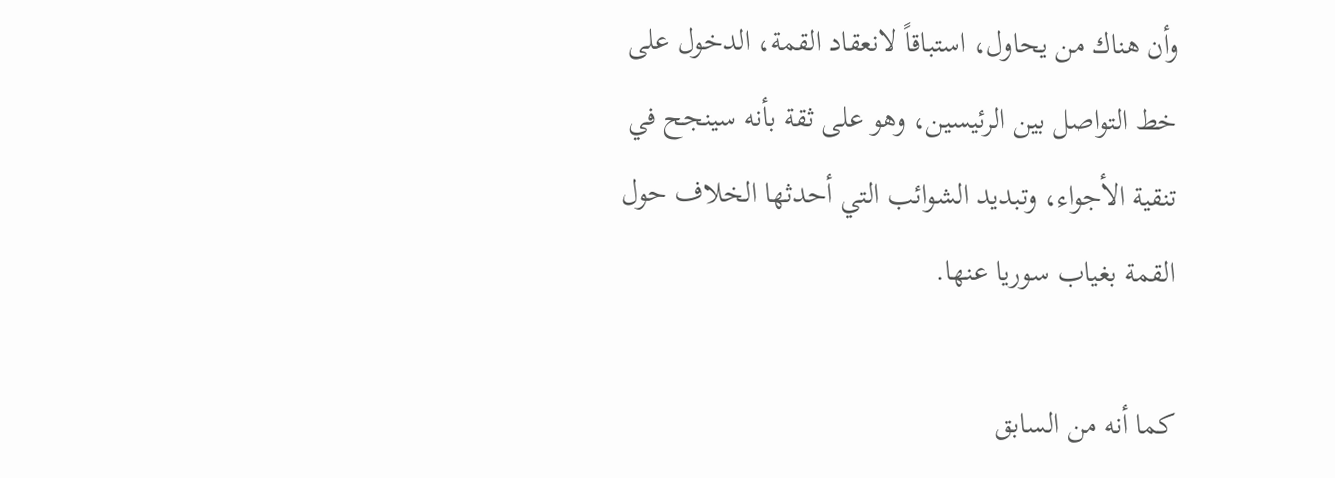وأن هناك من يحاول، استباقاً لانعقاد القمة، الدخول على خط التواصل بين الرئيسين، وهو على ثقة بأنه سينجح في تنقية الأجواء، وتبديد الشوائب التي أحدثها الخلاف حول القمة بغياب سوريا عنها.

كما أنه من السابق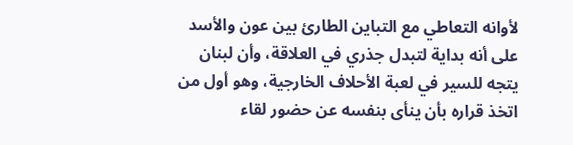لأوانه التعاطي مع التباين الطارئ بين عون والأسد على أنه بداية لتبدل جذري في العلاقة، وأن لبنان يتجه للسير في لعبة الأحلاف الخارجية، وهو أول من اتخذ قراره بأن ينأى بنفسه عن حضور لقاء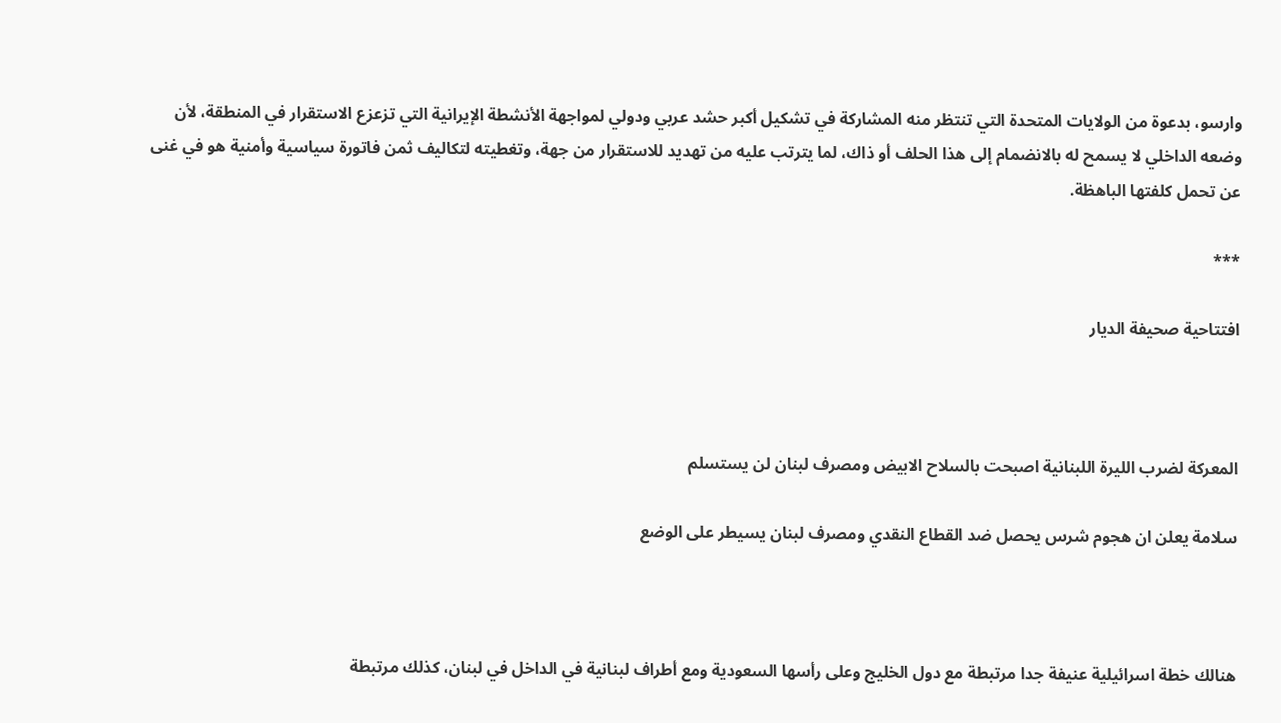وارسو، بدعوة من الولايات المتحدة التي تنتظر منه المشاركة في تشكيل أكبر حشد عربي ودولي لمواجهة الأنشطة الإيرانية التي تزعزع الاستقرار في المنطقة، لأن وضعه الداخلي لا يسمح له بالانضمام إلى هذا الحلف أو ذاك، لما يترتب عليه من تهديد للاستقرار من جهة، وتغطيته لتكاليف ثمن فاتورة سياسية وأمنية هو في غنى عن تحمل كلفتها الباهظة.

***

افتتاحية صحيفة الديار



المعركة لضرب الليرة اللبنانية اصبحت بالسلاح الابيض ومصرف لبنان لن يستسلم

سلامة يعلن ان هجوم شرس يحصل ضد القطاع النقدي ومصرف لبنان يسيطر على الوضع



هنالك خطة اسرائيلية عنيفة جدا مرتبطة مع دول الخليج وعلى رأسها السعودية ومع أطراف لبنانية في الداخل في لبنان، كذلك مرتبطة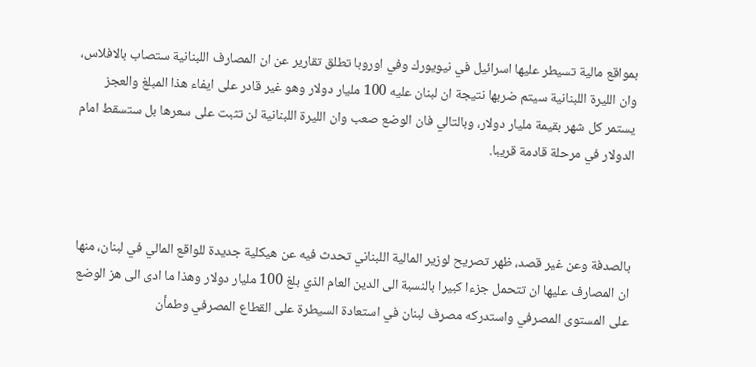بمواقع مالية تسيطر عليها اسرائيل في نيويورك وفي اوروبا تطلق تقارير عن ان المصارف اللبنانية ستصاب بالافلاس، وان الليرة اللبنانية سيتم ضربها نتيجة ان لبنان عليه 100 مليار دولار وهو غير قادر على ايفاء هذا المبلغ والعجز يستمر كل شهر بقيمة مليار دولار، وبالتالي فان الوضع صعب وان الليرة اللبنانية لن تثبت على سعرها بل ستسقط امام الدولار في مرحلة قادمة قريبا.



بالصدفة وعن غير قصد، ظهر تصريح لوزير المالية اللبناني تحدث فيه عن هيكلية جديدة للواقع المالي في لبنان، منها ان المصارف عليها ان تتحمل جزءا كبيرا بالنسبة الى الدين العام الذي بلغ 100 مليار دولار وهذا ما ادى الى هز الوضع على المستوى المصرفي واستدركه مصرف لبنان في استعادة السيطرة على القطاع المصرفي وطمأن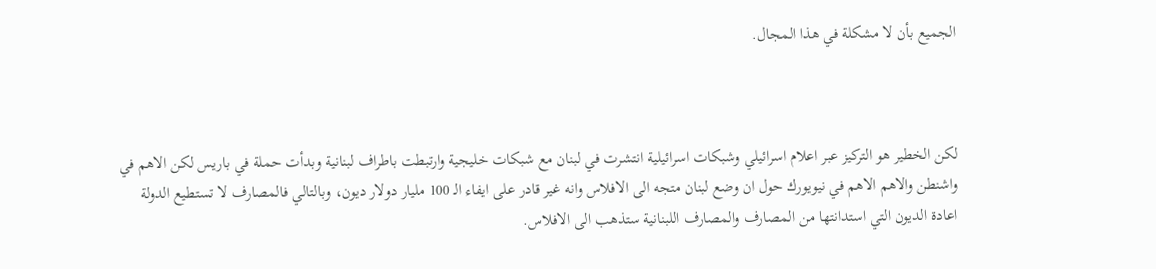الجميع بأن لا مشكلة في هذا المجال.



لكن الخطير هو التركيز عبر اعلام اسرائيلي وشبكات اسرائيلية انتشرت في لبنان مع شبكات خليجية وارتبطت باطراف لبنانية وبدأت حملة في باريس لكن الاهم في واشنطن والاهم الاهم في نيويورك حول ان وضع لبنان متجه الى الافلاس وانه غير قادر على ايفاء الـ 100 مليار دولار ديون، وبالتالي فالمصارف لا تستطيع الدولة اعادة الديون التي استدانتها من المصارف والمصارف اللبنانية ستذهب الى الافلاس.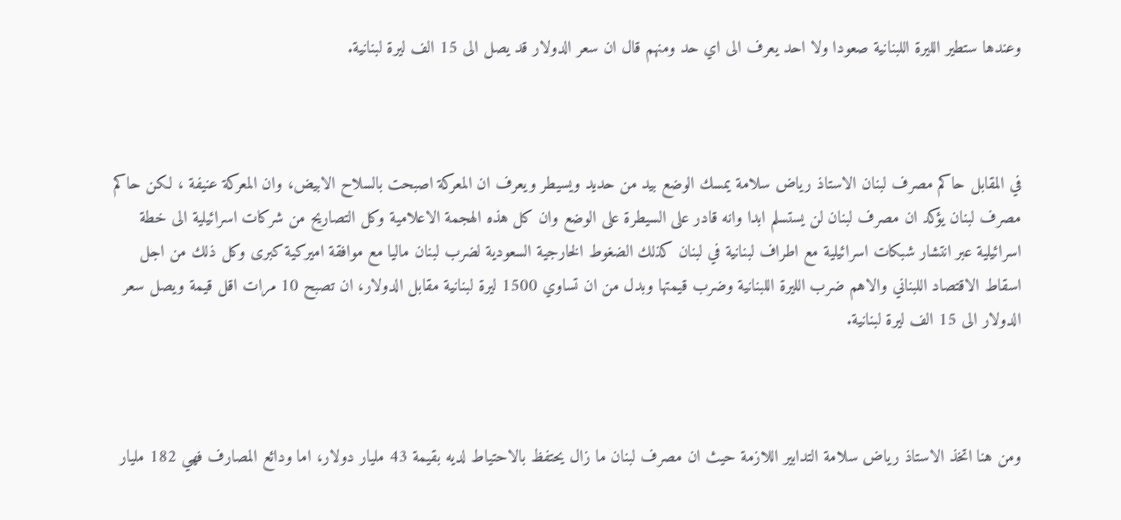وعندها ستطير الليرة اللبنانية صعودا ولا احد يعرف الى اي حد ومنهم قال ان سعر الدولار قد يصل الى 15 الف ليرة لبنانية.



في المقابل حاكم مصرف لبنان الاستاذ رياض سلامة يمسك الوضع بيد من حديد ويسيطر ويعرف ان المعركة اصبحت بالسلاح الابيض، وان المعركة عنيفة ، لكن حاكم مصرف لبنان يؤكد ان مصرف لبنان لن يستسلم ابدا وانه قادر على السيطرة على الوضع وان كل هذه الهجمة الاعلامية وكل التصاريح من شركات اسرائيلية الى خطة اسرائيلية عبر انتشار شبكات اسرائيلية مع اطراف لبنانية في لبنان كذلك الضغوط الخارجية السعودية لضرب لبنان ماليا مع موافقة اميركية كبرى وكل ذلك من اجل اسقاط الاقتصاد اللبناني والاهم ضرب الليرة اللبنانية وضرب قيمتها وبدل من ان تساوي 1500 ليرة لبنانية مقابل الدولار، ان تصبح 10 مرات اقل قيمة ويصل سعر الدولار الى 15 الف ليرة لبنانية.



ومن هنا اتخذ الاستاذ رياض سلامة التدابير اللازمة حيث ان مصرف لبنان ما زال يحتفظ بالاحتياط لديه بقيمة 43 مليار دولار، اما ودائع المصارف فهي 182 مليار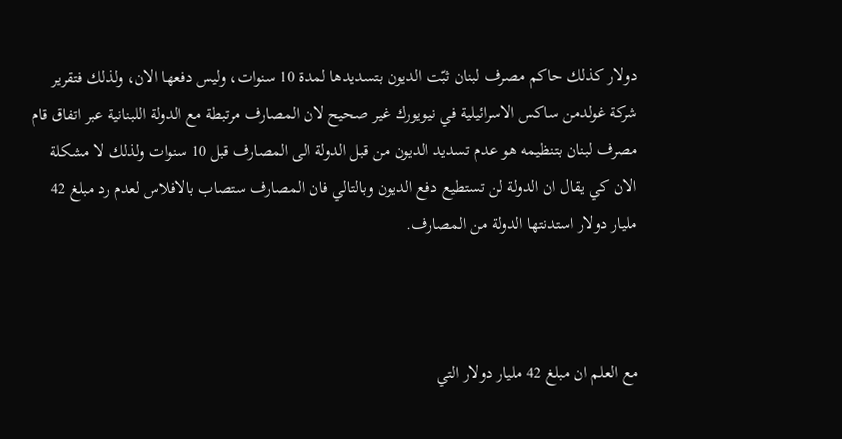دولار كذلك حاكم مصرف لبنان ثبّت الديون بتسديدها لمدة 10 سنوات، وليس دفعها الان، ولذلك فتقرير شركة غولدمن ساكس الاسرائيلية في نيويورك غير صحيح لان المصارف مرتبطة مع الدولة اللبنانية عبر اتفاق قام مصرف لبنان بتنظيمه هو عدم تسديد الديون من قبل الدولة الى المصارف قبل 10 سنوات ولذلك لا مشكلة الان كي يقال ان الدولة لن تستطيع دفع الديون وبالتالي فان المصارف ستصاب بالافلاس لعدم رد مبلغ 42 مليار دولار استدنتها الدولة من المصارف.



مع العلم ان مبلغ 42 مليار دولار التي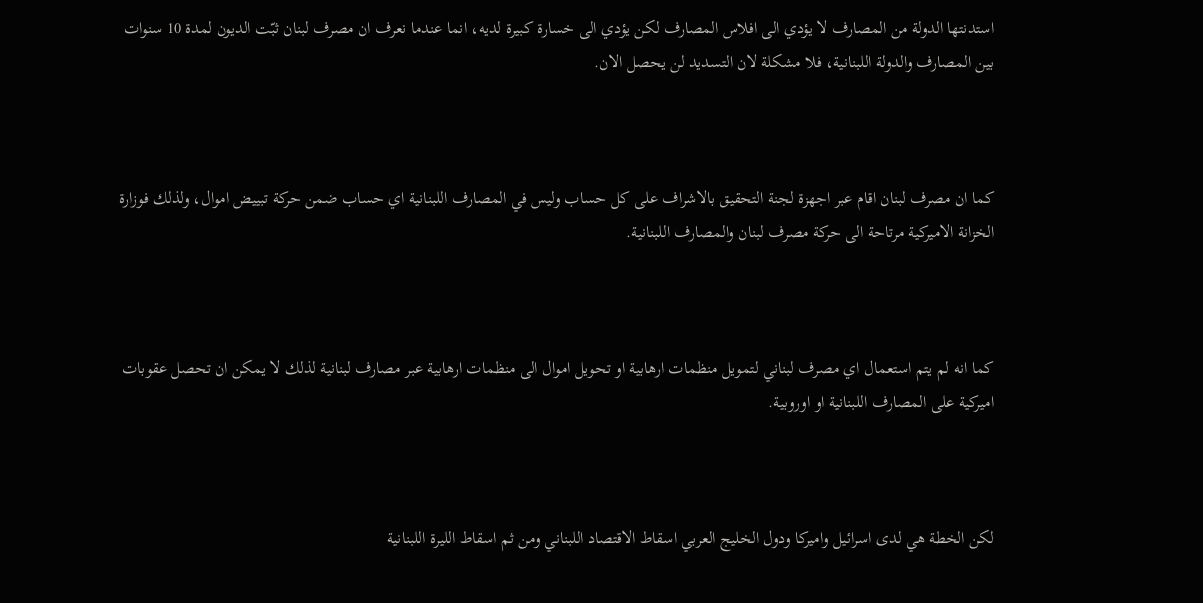استدنتها الدولة من المصارف لا يؤدي الى افلاس المصارف لكن يؤدي الى خسارة كبيرة لديه، انما عندما نعرف ان مصرف لبنان ثبّت الديون لمدة 10 سنوات بين المصارف والدولة اللبنانية، فلا مشكلة لان التسديد لن يحصل الان.



كما ان مصرف لبنان اقام عبر اجهزة لجنة التحقيق بالاشراف على كل حساب وليس في المصارف اللبنانية اي حساب ضمن حركة تبييض اموال، ولذلك فوزارة الخزانة الاميركية مرتاحة الى حركة مصرف لبنان والمصارف اللبنانية.



كما انه لم يتم استعمال اي مصرف لبناني لتمويل منظمات ارهابية او تحويل اموال الى منظمات ارهابية عبر مصارف لبنانية لذلك لا يمكن ان تحصل عقوبات اميركية على المصارف اللبنانية او اوروبية.



لكن الخطة هي لدى اسرائيل واميركا ودول الخليج العربي اسقاط الاقتصاد اللبناني ومن ثم اسقاط الليرة اللبنانية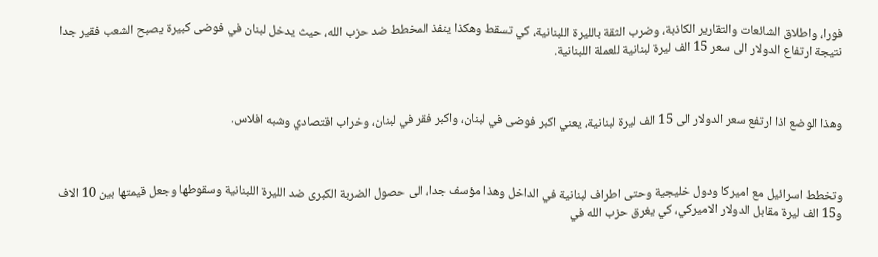فورا، واطلاق الشائعات والتقارير الكاذبة، وضرب الثقة بالليرة اللبنانية، كي تسقط وهكذا ينفذ المخطط ضد حزب الله، حيث يدخل لبنان في فوضى كبيرة يصبح الشعب فقير جدا نتيجة ارتفاع الدولار الى سعر 15 الف ليرة لبنانية للعملة اللبنانية.



وهذا الوضع اذا ارتفع سعر الدولار الى 15 الف ليرة لبنانية، يعني اكبر فوضى في لبنان، واكبر فقر في لبنان، وخراب اقتصادي وشبه افلاس.



وتخطط اسرائيل مع اميركا ودول خليجية وحتى اطراف لبنانية في الداخل وهذا مؤسف جدا، الى حصول الضربة الكبرى ضد الليرة اللبنانية وسقوطها وجعل قيمتها بين 10 الاف و15 الف ليرة مقابل الدولار الاميركي، كي يغرق حزب الله في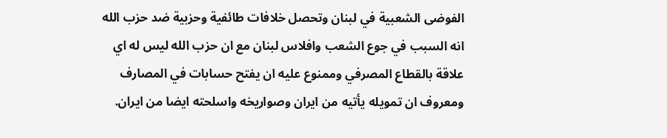الفوضى الشعبية في لبنان وتحصل خلافات طائفية وحزبية ضد حزب الله انه السبب في جوع الشعب وافلاس لبنان مع ان حزب الله ليس له اي علاقة بالقطاع المصرفي وممنوع عليه ان يفتح حسابات في المصارف ومعروف ان تمويله يأتيه من ايران وصواريخه واسلحته ايضا من ايران.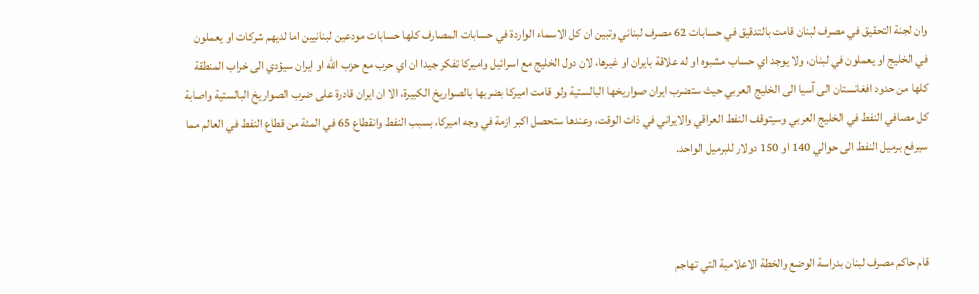وان لجنة التحقيق في مصرف لبنان قامت بالتدقيق في حسابات 62 مصرف لبناني وتبين ان كل الاسماء الواردة في حسابات المصارف كلها حسابات مودعين لبنانيين اما لديهم شركات او يعملون في الخليج او يعملون في لبنان، ولا يوجد اي حساب مشبوه او له علاقة بايران او غيرها، لان دول الخليج مع اسرائيل واميركا تفكر جيدا ان اي حرب مع حزب الله او ايران سيؤدي الى خراب المنطقة كلها من حدود افغانستان الى آسيا الى الخليج العربي حيث ستضرب ايران صواريخها البالستية ولو قامت اميركا بضربها بالصواريخ الكبيرة، الا ان ايران قادرة على ضرب الصواريخ البالستية واصابة كل مصافي النفط في الخليج العربي وسيتوقف النفط العراقي والايراني في ذات الوقت، وعندها ستحصل اكبر ازمة في وجه اميركا، بسبب النفط وانقطاع 65 في المئة من قطاع النفط في العالم مما سيرفع برميل النفط الى حوالي 140 او 150 دولار للبرميل الواحد.



قام حاكم مصرف لبنان بدراسة الوضع والخطة الاعلامية التي تهاجم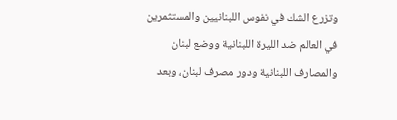وتزرع الشك في نفوس اللبنانيين والمستثمرين في العالم ضد الليرة اللبنانية ووضع لبنان والمصارف اللبنانية ودور مصرف لبنان، وبعد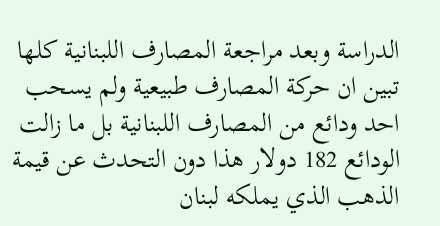الدراسة وبعد مراجعة المصارف اللبنانية كلها تبين ان حركة المصارف طبيعية ولم يسحب احد ودائع من المصارف اللبنانية بل ما زالت الودائع 182 دولار هذا دون التحدث عن قيمة الذهب الذي يملكه لبنان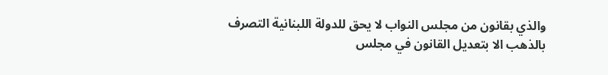والذي بقانون من مجلس النواب لا يحق للدولة اللبنانية التصرف بالذهب الا بتعديل القانون في مجلس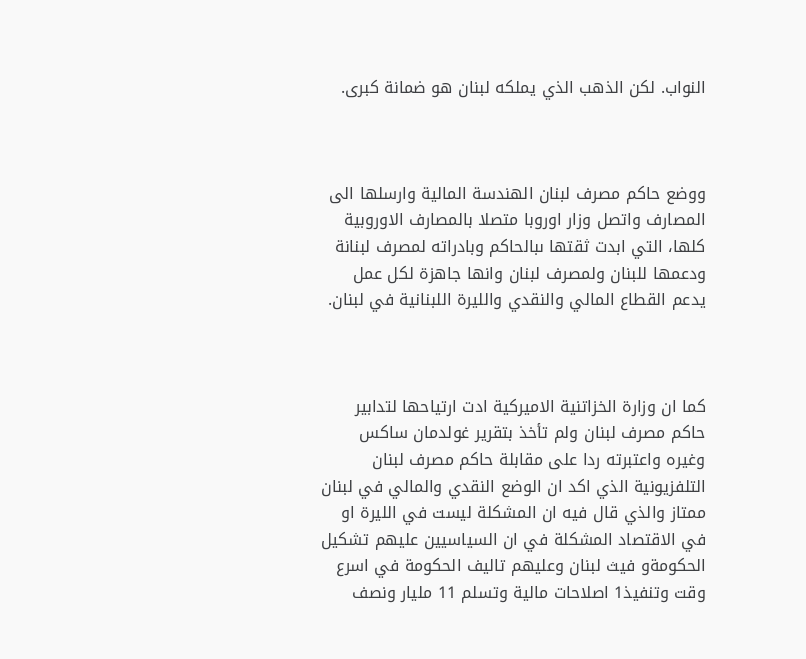النواب. لكن الذهب الذي يملكه لبنان هو ضمانة كبرى.



ووضع حاكم مصرف لبنان الهندسة المالية وارسلها الى المصارف واتصل وزار اوروبا متصلا بالمصارف الاوروبية كلها، التي ابدت ثقتها ىبالحاكم وبادراته لمصرف لبنانة ودعمها للبنان ولمصرف لبنان وانها جاهزة لكل عمل يدعم القطاع المالي والنقدي والليرة اللبنانية في لبنان.



كما ان وزارة الخزاتنية الاميركية ادت ارتياحها لتدابير حاكم مصرف لبنان ولم تأخذ بتقرير غولدمان ساكس وغيره واعتبرته ردا على مقابلة حاكم مصرف لبنان التلفزيونية الذي اكد ان الوضع النقدي والمالي في لبنان ممتاز والذي قال فيه ان المشكلة ليست في الليرة او في الاقتصاد المشكلة في ان السياسيين عليهم تشكيل الحكومةو فيث لبنان وعليهم تاليف الحكومة في اسرع وقت وتنفيذ1 اصلاحات مالية وتسلم 11 مليار ونصف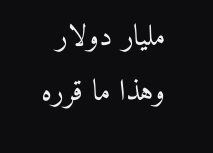مليار دولار وهذا ما قرره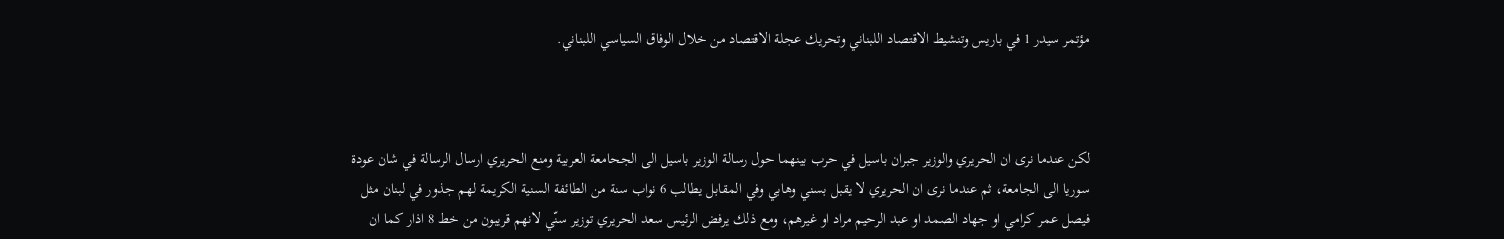مؤتمر سيدر 1 في باريس وتنشيط الاقتصاد اللبناني وتحريك عجلة الاقتصاد من خلال الوفاق السياسي اللبناني.



لكن عندما نرى ان الحريري والوزير جبران باسيل في حرب بينهما حول رسالة الوزير باسيل الى الجحامعة العربية ومنع الحريري ارسال الرسالة في شان عودة سوريا الى الجامعة، ثم عندما نرى ان الحريري لا يقبل بسني وهابي وفي المقابل يطالب 6 نواب سنة من الطائفة السنية الكريمة لهم جذور في لبنان مثل فيصل عمر كرامي او جهاد الصمد او عبد الرحيم مراد او غيرهم، ومع ذلك يرفض الرئيس سعد الحريري توزير سنّي لانهم قريبون من خط 8 اذار كما ان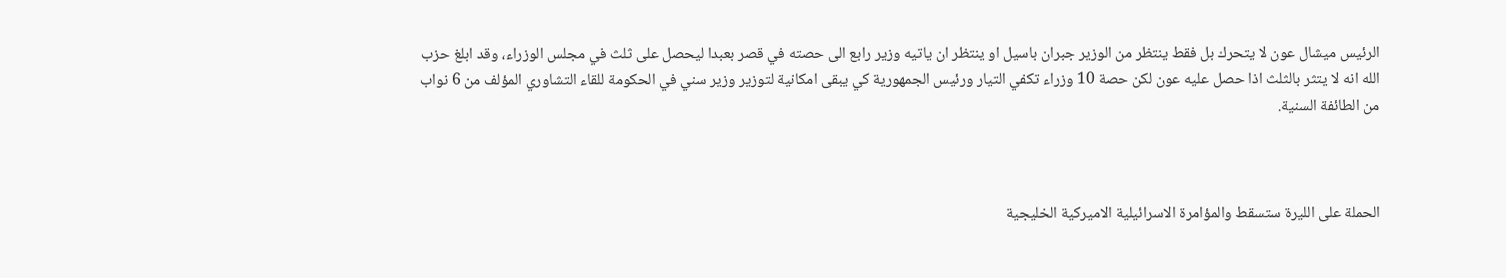الرئيس ميشال عون لا يتحرك بل فقط ينتظر من الوزير جبران باسيل او ينتظر ان ياتيه وزير رابع الى حصته في قصر بعبدا ليحصل على ثلث في مجلس الوزراء، وقد ابلغ حزب الله انه لا يتثر بالثلث اذا حصل عليه عون لكن حصة 10 وزراء تكفي التيار ورئيس الجمهورية كي يبقى امكانية لتوزير وزير سني في الحكومة للقاء التشاوري المؤلف من 6 نواب من الطائفة السنية.



الحملة على الليرة ستسقط والمؤامرة الاسرائيلية الاميركية الخليجية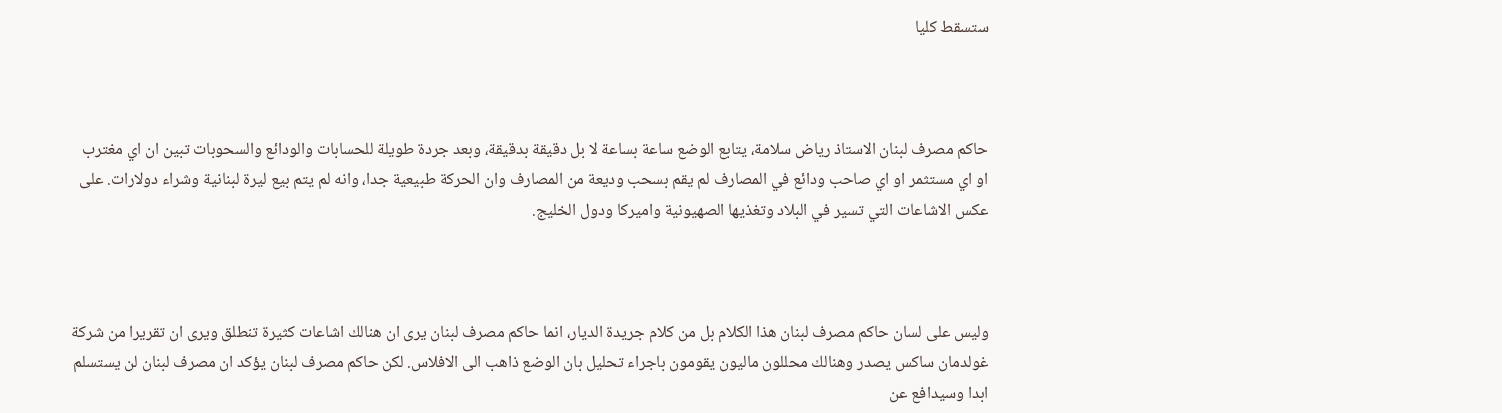ستسقط كليا



حاكم مصرف لبنان الاستاذ رياض سلامة، يتابع الوضع ساعة بساعة لا بل دقيقة بدقيقة، وبعد جردة طويلة للحسابات والودائع والسحوبات تبين ان اي مغترب او اي مستثمر او اي صاحب ودائع في المصارف لم يقم بسحب وديعة من المصارف وان الحركة طبيعية جدا، وانه لم يتم بيع ليرة لبنانية وشراء دولارات. على عكس الاشاعات التي تسير في البلاد وتغذيها الصهيونية واميركا ودول الخليج.



وليس على لسان حاكم مصرف لبنان هذا الكلام بل من كلام جريدة الديار، انما حاكم مصرف لبنان يرى ان هنالك اشاعات كثيرة تنطلق ويرى ان تقريرا من شركة غولدمان ساكس يصدر وهنالك محللون ماليون يقومون باجراء تحليل بان الوضع ذاهب الى الافلاس. لكن حاكم مصرف لبنان يؤكد ان مصرف لبنان لن يستسلم ابدا وسيدافع عن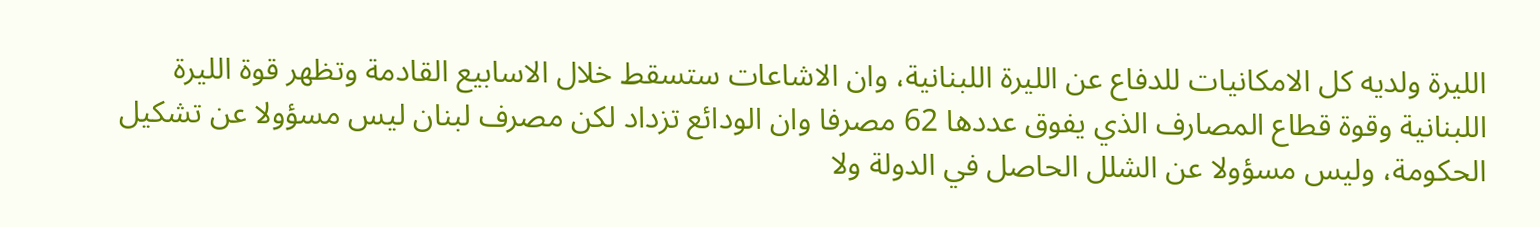الليرة ولديه كل الامكانيات للدفاع عن الليرة اللبنانية، وان الاشاعات ستسقط خلال الاسابيع القادمة وتظهر قوة الليرة اللبنانية وقوة قطاع المصارف الذي يفوق عددها 62 مصرفا وان الودائع تزداد لكن مصرف لبنان ليس مسؤولا عن تشكيل الحكومة، وليس مسؤولا عن الشلل الحاصل في الدولة ولا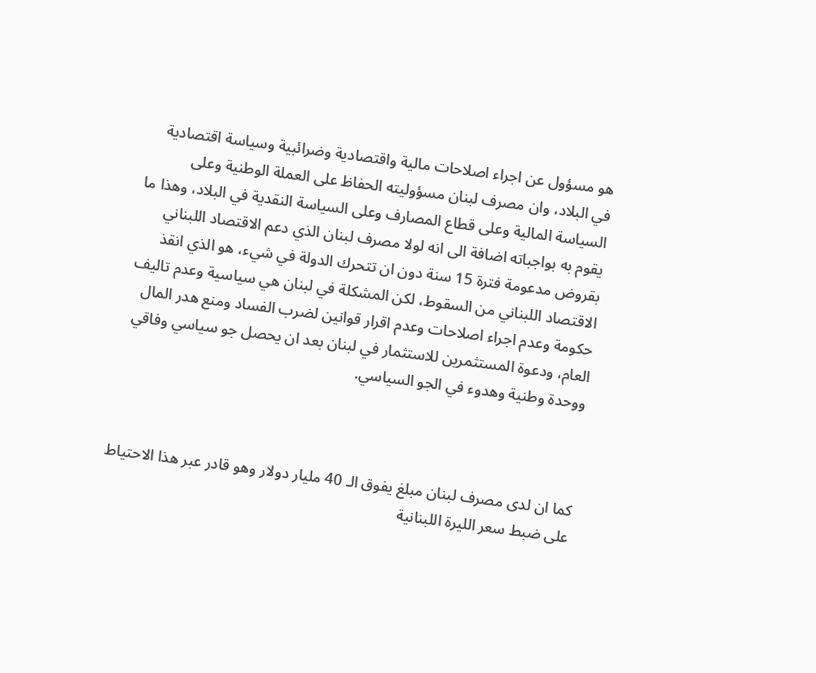هو مسؤول عن اجراء اصلاحات مالية واقتصادية وضرائبية وسياسة اقتصادية في البلاد، وان مصرف لبنان مسؤوليته الحفاظ على العملة الوطنية وعلى السياسة المالية وعلى قطاع المصارف وعلى السياسة النقدية في البلاد، وهذا ما يقوم به بواجباته اضافة الى انه لولا مصرف لبنان الذي دعم الاقتصاد اللبناني بقروض مدعومة فترة 15 سنة دون ان تتحرك الدولة في شيء، هو الذي انقذ الاقتصاد اللبناني من السقوط، لكن المشكلة في لبنان هي سياسية وعدم تاليف حكومة وعدم اجراء اصلاحات وعدم اقرار قوانين لضرب الفساد ومنع هدر المال العام، ودعوة المستثمرين للاستثمار في لبنان بعد ان يحصل جو سياسي وفاقي ووحدة وطنية وهدوء في الجو السياسي.



كما ان لدى مصرف لبنان مبلغ يفوق الـ 40 مليار دولار وهو قادر عبر هذا الاحتياط على ضبط سعر الليرة اللبنانية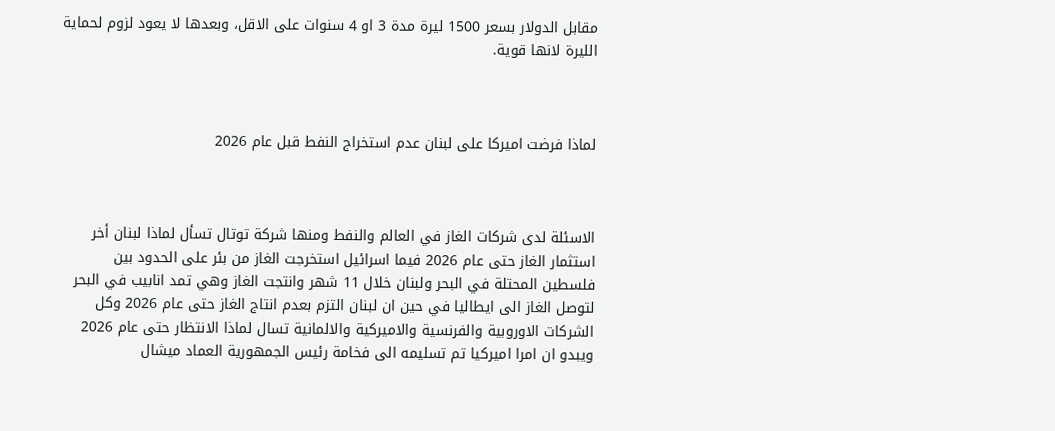مقابل الدولار بسعر 1500 ليرة مدة 3 او 4 سنوات على الاقل، وبعدها لا يعود لزوم لحماية الليرة لانها قوية.



لماذا فرضت اميركا على لبنان عدم استخراج النفط قبل عام 2026



الاسئلة لدى شركات الغاز في العالم والنفط ومنها شركة توتال تسأل لماذا لبنان أخر استثمار الغاز حتى عام 2026 فيما اسرائيل استخرجت الغاز من بئر على الحدود بين فلسطين المحتلة في البحر ولبنان خلال 11 شهر وانتجت الغاز وهي تمد انابيب في البحر لتوصل الغاز الى ايطاليا في حين ان لبنان التزم بعدم انتاج الغاز حتى عام 2026 وكل الشركات الاوروبية والفرنسية والاميركية والالمانية تسال لماذا الانتظار حتى عام 2026 ويبدو ان امرا اميركيا تم تسليمه الى فخامة رئيس الجمهورية العماد ميشال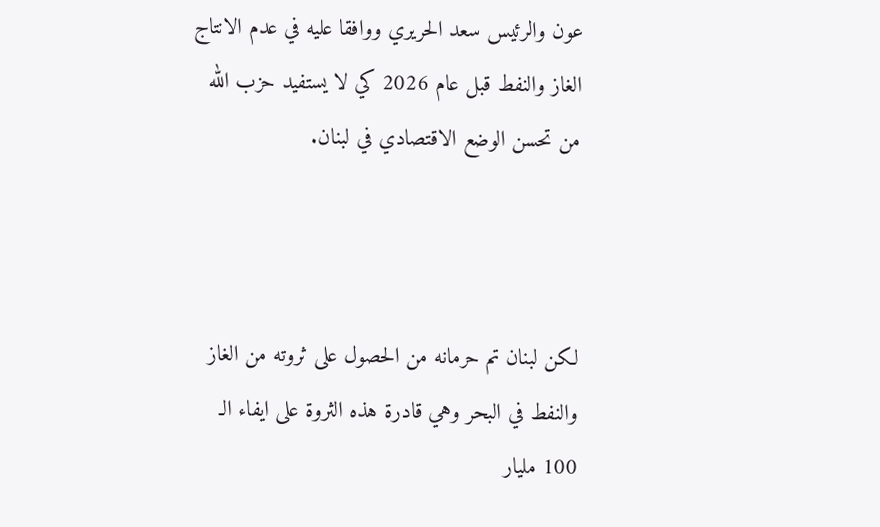عون والرئيس سعد الحريري ووافقا عليه في عدم الانتاج الغاز والنفط قبل عام 2026 كي لا يستفيد حزب الله من تحسن الوضع الاقتصادي في لبنان.



لكن لبنان تم حرمانه من الحصول على ثروته من الغاز والنفط في البحر وهي قادرة هذه الثروة على ايفاء الـ 100 مليار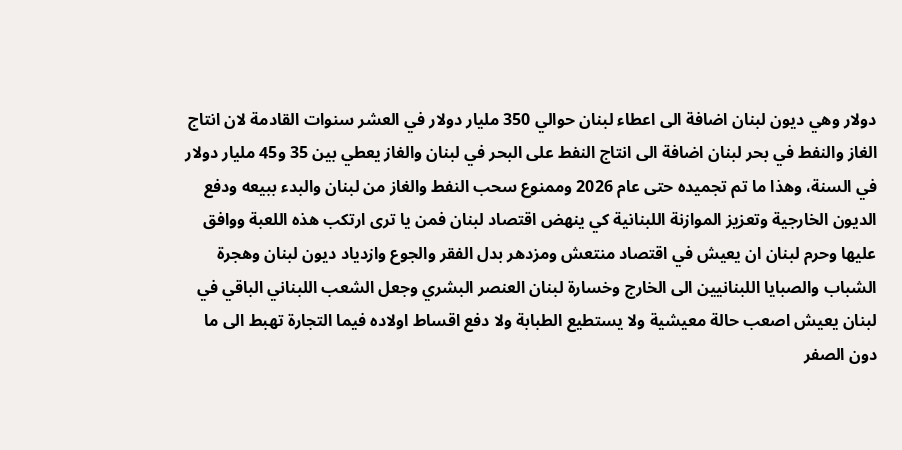دولار وهي ديون لبنان اضافة الى اعطاء لبنان حوالي 350 مليار دولار في العشر سنوات القادمة لان انتاج الغاز والنفط في بحر لبنان اضافة الى انتاج النفط على البحر في لبنان والغاز يعطي بين 35 و45 مليار دولار في السنة، وهذا ما تم تجميده حتى عام 2026 وممنوع سحب النفط والغاز من لبنان والبدء ببيعه ودفع الديون الخارجية وتعزيز الموازنة اللبنانية كي ينهض اقتصاد لبنان فمن يا ترى ارتكب هذه اللعبة ووافق عليها وحرم لبنان ان يعيش في اقتصاد منتعش ومزدهر بدل الفقر والجوع وازدياد ديون لبنان وهجرة الشباب والصبايا اللبنانيين الى الخارج وخسارة لبنان العنصر البشري وجعل الشعب اللبناني الباقي في لبنان يعيش اصعب حالة معيشية ولا يستطيع الطبابة ولا دفع اقساط اولاده فيما التجارة تهبط الى ما دون الصفر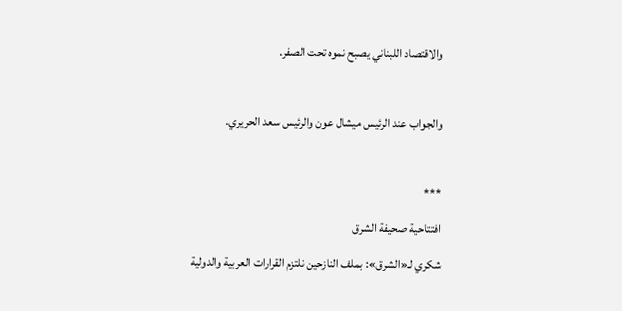والاقتصاد اللبناني يصبح نموه تحت الصفر.



والجواب عند الرئيس ميشال عون والرئيس سعد الحريري.



***

افتتاحية صحيفة الشرق

شكري لـ«الشرق»: بملف النازحين نلتزم القرارات العربية والدولية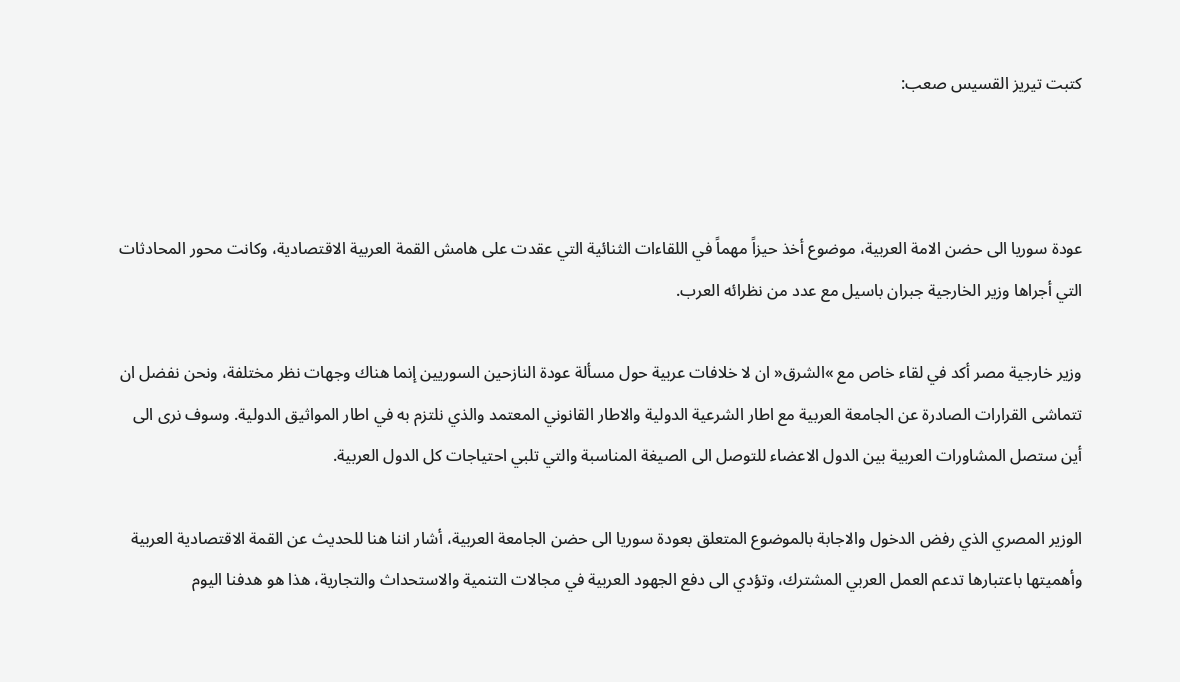كتبت تيريز القسيس صعب:



عودة سوريا الى حضن الامة العربية، موضوع أخذ حيزاً مهماً في اللقاءات الثنائية التي عقدت على هامش القمة العربية الاقتصادية، وكانت محور المحادثات التي أجراها وزير الخارجية جبران باسيل مع عدد من نظرائه العرب.

وزير خارجية مصر أكد في لقاء خاص مع »الشرق« ان لا خلافات عربية حول مسألة عودة النازحين السوريين إنما هناك وجهات نظر مختلفة، ونحن نفضل ان تتماشى القرارات الصادرة عن الجامعة العربية مع اطار الشرعية الدولية والاطار القانوني المعتمد والذي نلتزم به في اطار المواثيق الدولية. وسوف نرى الى أين ستصل المشاورات العربية بين الدول الاعضاء للتوصل الى الصيغة المناسبة والتي تلبي احتياجات كل الدول العربية.

الوزير المصري الذي رفض الدخول والاجابة بالموضوع المتعلق بعودة سوريا الى حضن الجامعة العربية، أشار اننا هنا للحديث عن القمة الاقتصادية العربية وأهميتها باعتبارها تدعم العمل العربي المشترك، وتؤدي الى دفع الجهود العربية في مجالات التنمية والاستحداث والتجارية، هذا هو هدفنا اليوم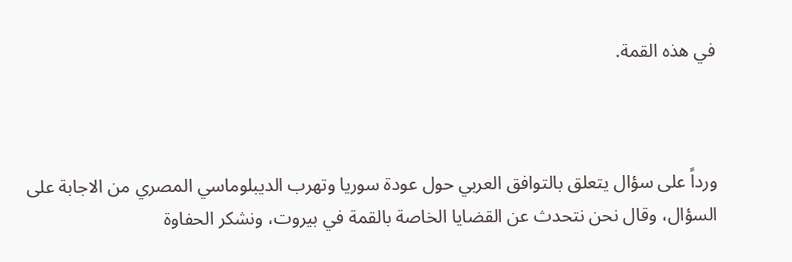في هذه القمة.



ورداً على سؤال يتعلق بالتوافق العربي حول عودة سوريا وتهرب الديبلوماسي المصري من الاجابة على السؤال، وقال نحن نتحدث عن القضايا الخاصة بالقمة في بيروت، ونشكر الحفاوة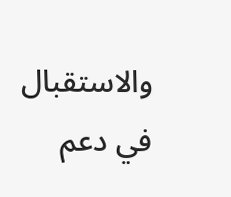والاستقبال في دعم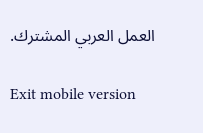العمل العربي المشترك.

Exit mobile version